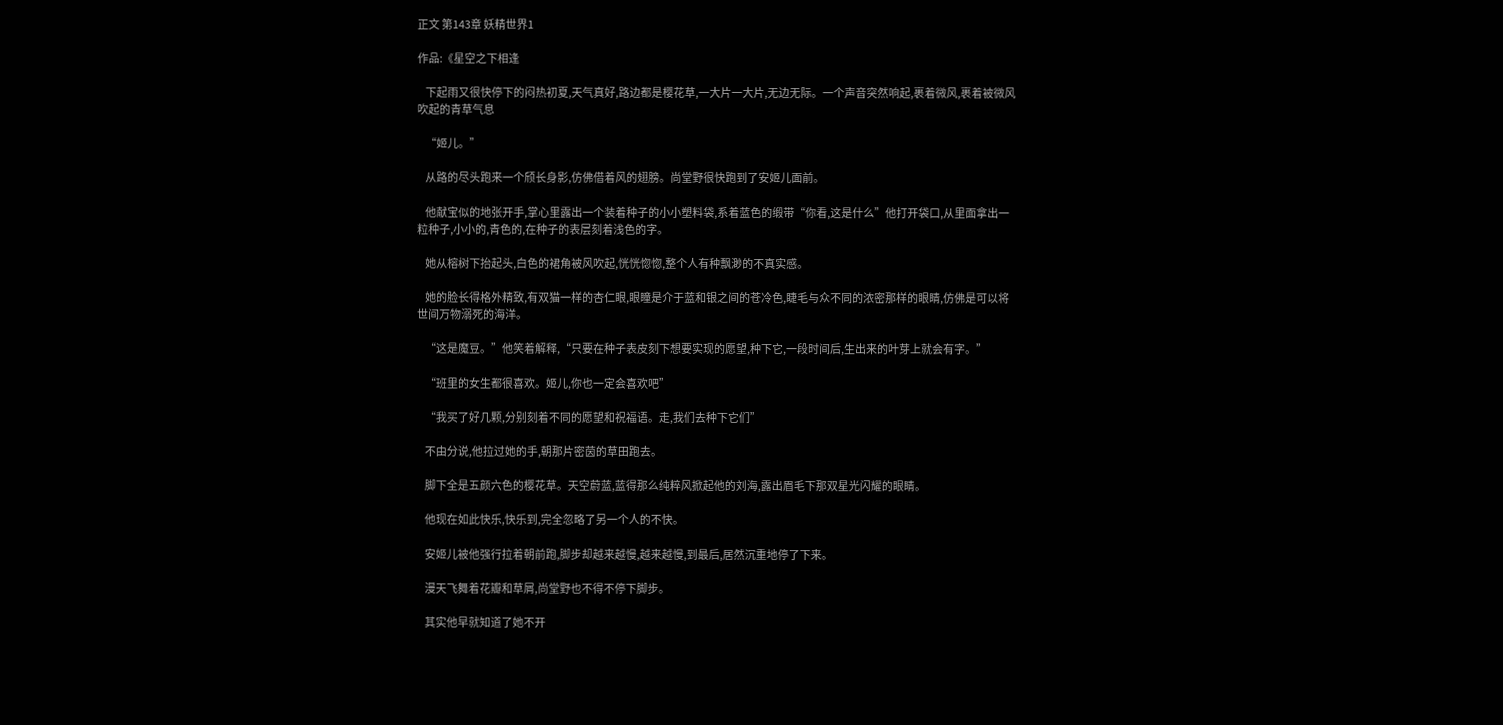正文 第143章 妖精世界1

作品:《星空之下相逢

    下起雨又很快停下的闷热初夏,天气真好,路边都是樱花草,一大片一大片,无边无际。一个声音突然响起,裹着微风,裹着被微风吹起的青草气息

    “姬儿。”

    从路的尽头跑来一个颀长身影,仿佛借着风的翅膀。尚堂野很快跑到了安姬儿面前。

    他献宝似的地张开手,掌心里露出一个装着种子的小小塑料袋,系着蓝色的缎带“你看,这是什么”他打开袋口,从里面拿出一粒种子,小小的,青色的,在种子的表层刻着浅色的字。

    她从榕树下抬起头,白色的裙角被风吹起,恍恍惚惚,整个人有种飘渺的不真实感。

    她的脸长得格外精致,有双猫一样的杏仁眼,眼瞳是介于蓝和银之间的苍冷色,睫毛与众不同的浓密那样的眼睛,仿佛是可以将世间万物溺死的海洋。

    “这是魔豆。”他笑着解释,“只要在种子表皮刻下想要实现的愿望,种下它,一段时间后,生出来的叶芽上就会有字。”

    “班里的女生都很喜欢。姬儿,你也一定会喜欢吧”

    “我买了好几颗,分别刻着不同的愿望和祝福语。走,我们去种下它们”

    不由分说,他拉过她的手,朝那片密茵的草田跑去。

    脚下全是五颜六色的樱花草。天空蔚蓝,蓝得那么纯粹风掀起他的刘海,露出眉毛下那双星光闪耀的眼睛。

    他现在如此快乐,快乐到,完全忽略了另一个人的不快。

    安姬儿被他强行拉着朝前跑,脚步却越来越慢,越来越慢,到最后,居然沉重地停了下来。

    漫天飞舞着花瓣和草屑,尚堂野也不得不停下脚步。

    其实他早就知道了她不开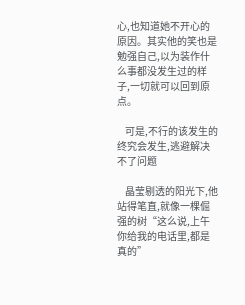心,也知道她不开心的原因。其实他的笑也是勉强自己,以为装作什么事都没发生过的样子,一切就可以回到原点。

    可是,不行的该发生的终究会发生,逃避解决不了问题

    晶莹剔透的阳光下,他站得笔直,就像一棵倔强的树“这么说,上午你给我的电话里,都是真的”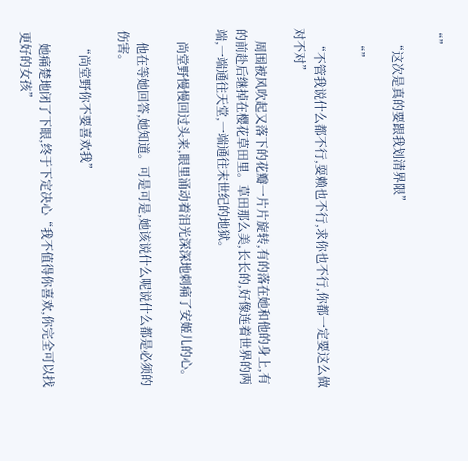“”

    “这次是真的要跟我划清界限”

    “”

    “不管我说什么都不行,耍赖也不行,求你也不行,你都一定要这么做对不对”

    周围被风吹起又落下的花瓣一片片旋转,有的落在她和他的身上,有的前赴后继掉在樱花草田里。草田那么美,长长的,好像连着世界的两端,一端通往天堂,一端通往末世纪的地狱。

    尚堂野慢慢回过头来,眼里涌动着泪光深深地刺痛了安姬儿的心。

    他在等她回答,她知道。可是可是,她该说什么呢说什么都是必须的伤害。

    “尚堂野你不要喜欢我”

    她痛楚地闭了下眼,终于下定决心“我不值得你喜欢,你完全可以找更好的女孩”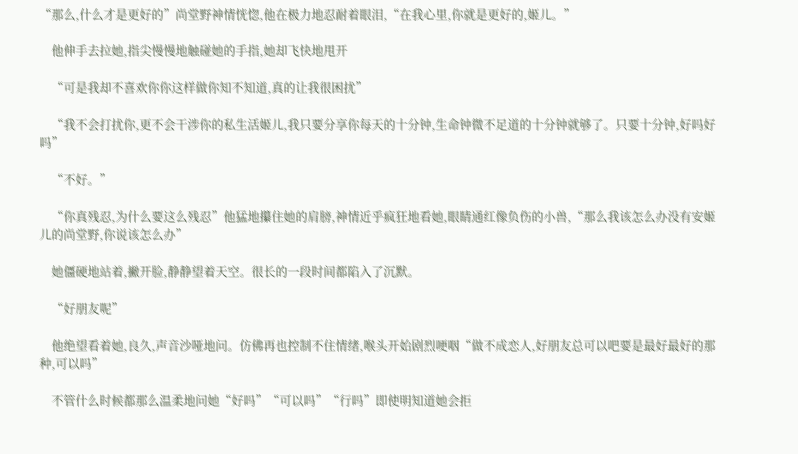“那么,什么才是更好的”尚堂野神情恍惚,他在极力地忍耐着眼泪,“在我心里,你就是更好的,姬儿。”

    他伸手去拉她,指尖慢慢地触碰她的手指,她却飞快地甩开

    “可是我却不喜欢你你这样做你知不知道,真的让我很困扰”

    “我不会打扰你,更不会干涉你的私生活姬儿,我只要分享你每天的十分钟,生命钟微不足道的十分钟就够了。只要十分钟,好吗好吗”

    “不好。”

    “你真残忍,为什么要这么残忍”他猛地攥住她的肩膀,神情近乎疯狂地看她,眼睛通红像负伤的小兽,“那么我该怎么办没有安姬儿的尚堂野,你说该怎么办”

    她僵硬地站着,撇开脸,静静望着天空。很长的一段时间都陷入了沉默。

    “好朋友呢”

    他绝望看着她,良久,声音沙哑地问。仿佛再也控制不住情绪,喉头开始剧烈哽咽“做不成恋人,好朋友总可以吧要是最好最好的那种,可以吗”

    不管什么时候都那么温柔地问她“好吗”“可以吗”“行吗”即使明知道她会拒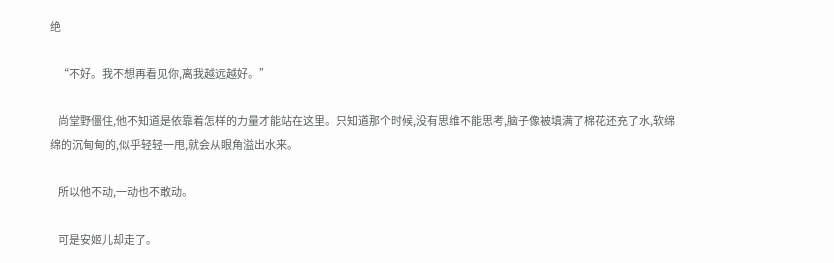绝

    “不好。我不想再看见你,离我越远越好。”

    尚堂野僵住,他不知道是依靠着怎样的力量才能站在这里。只知道那个时候,没有思维不能思考,脑子像被填满了棉花还充了水,软绵绵的沉甸甸的,似乎轻轻一甩,就会从眼角溢出水来。

    所以他不动,一动也不敢动。

    可是安姬儿却走了。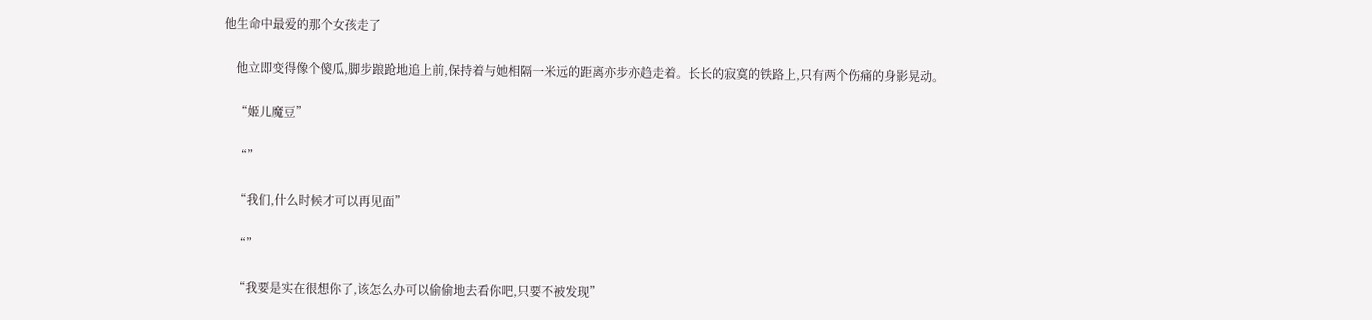他生命中最爱的那个女孩走了

    他立即变得像个傻瓜,脚步踉跄地追上前,保持着与她相隔一米远的距离亦步亦趋走着。长长的寂寞的铁路上,只有两个伤痛的身影晃动。

    “姬儿魔豆”

    “”

    “我们,什么时候才可以再见面”

    “”

    “我要是实在很想你了,该怎么办可以偷偷地去看你吧,只要不被发现”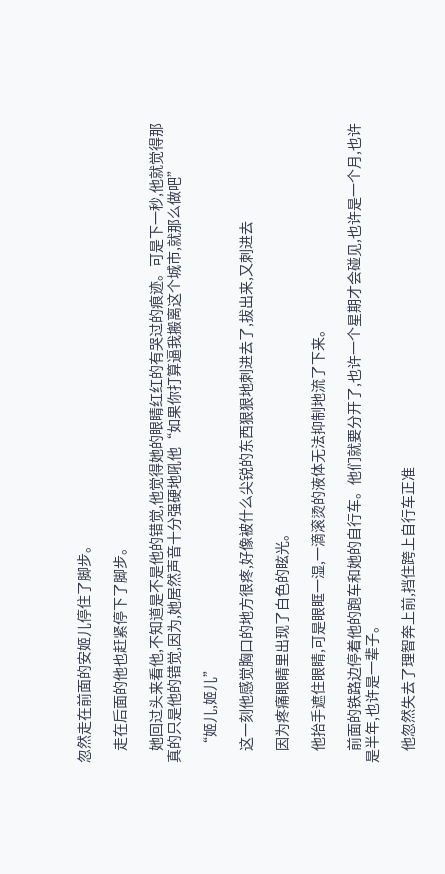忽然走在前面的安姬儿停住了脚步。

    走在后面的他也赶紧停下了脚步。

    她回过头来看他,不知道是不是他的错觉,他觉得她的眼睛红红的有哭过的痕迹。可是下一秒,他就觉得那真的只是他的错觉,因为,她居然声音十分强硬地吼他“如果你打算逼我搬离这个城市,就那么做吧”

    “姬儿,姬儿”

    这一刻他感觉胸口的地方很疼,好像被什么尖锐的东西狠狠地刺进去了,拔出来,又刺进去

    因为疼痛眼睛里出现了白色的眩光。

    他抬手遮住眼睛,可是眼眶一湿,一滴滚烫的液体无法抑制地流了下来。

    前面的铁路边停着他的跑车和她的自行车。他们就要分开了,也许一个星期才会碰见,也许是一个月,也许是半年,也许是一辈子。

    他忽然失去了理智奔上前,挡住跨上自行车正准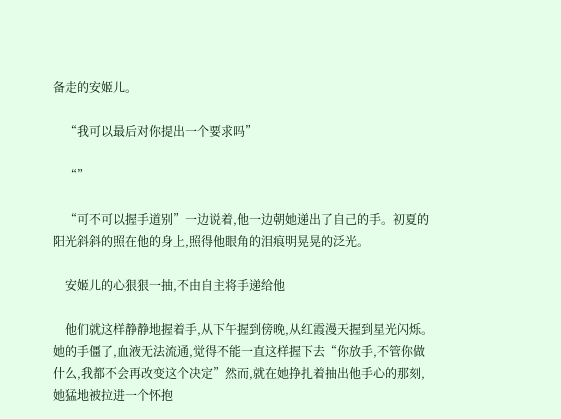备走的安姬儿。

    “我可以最后对你提出一个要求吗”

    “”

    “可不可以握手道别”一边说着,他一边朝她递出了自己的手。初夏的阳光斜斜的照在他的身上,照得他眼角的泪痕明晃晃的泛光。

    安姬儿的心狠狠一抽,不由自主将手递给他

    他们就这样静静地握着手,从下午握到傍晚,从红霞漫天握到星光闪烁。她的手僵了,血液无法流通,觉得不能一直这样握下去“你放手,不管你做什么,我都不会再改变这个决定”然而,就在她挣扎着抽出他手心的那刻,她猛地被拉进一个怀抱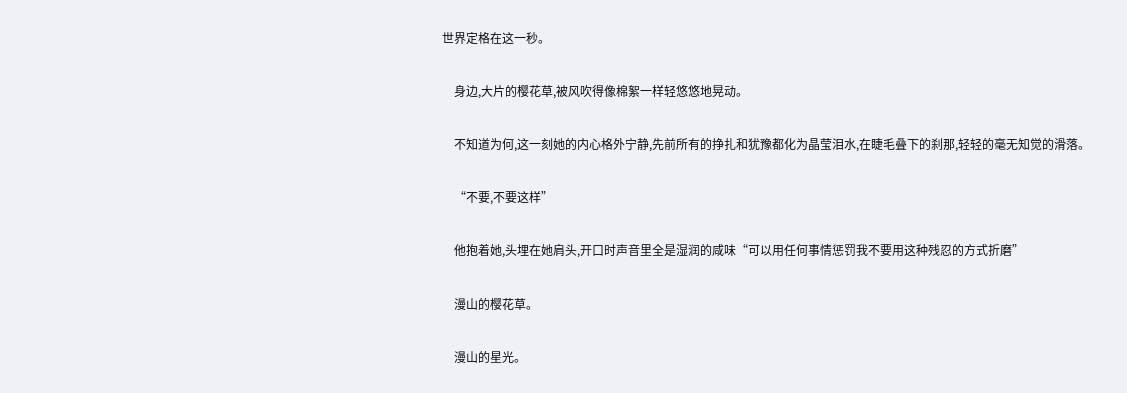世界定格在这一秒。

    身边,大片的樱花草,被风吹得像棉絮一样轻悠悠地晃动。

    不知道为何,这一刻她的内心格外宁静,先前所有的挣扎和犹豫都化为晶莹泪水,在睫毛叠下的刹那,轻轻的毫无知觉的滑落。

    “不要,不要这样”

    他抱着她,头埋在她肩头,开口时声音里全是湿润的咸味“可以用任何事情惩罚我不要用这种残忍的方式折磨”

    漫山的樱花草。

    漫山的星光。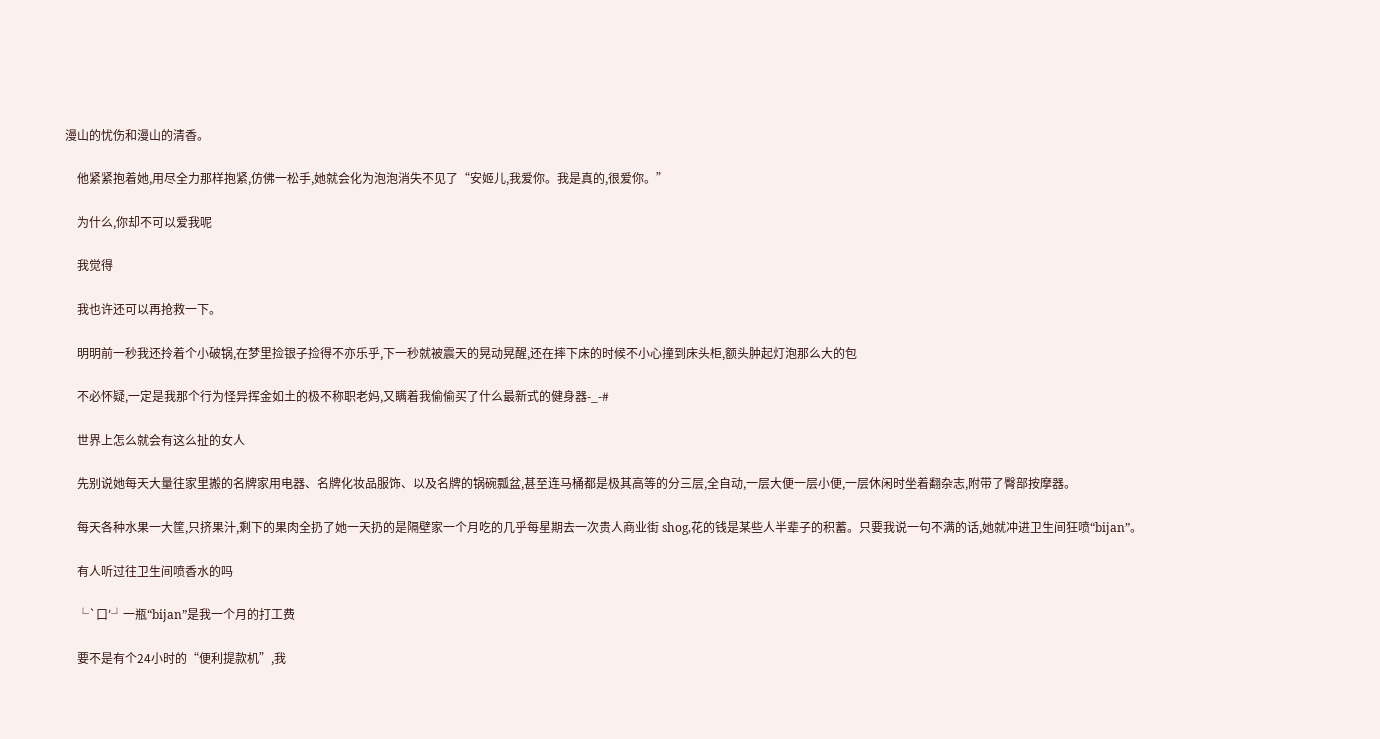漫山的忧伤和漫山的清香。

    他紧紧抱着她,用尽全力那样抱紧,仿佛一松手,她就会化为泡泡消失不见了“安姬儿,我爱你。我是真的,很爱你。”

    为什么,你却不可以爱我呢

    我觉得

    我也许还可以再抢救一下。

    明明前一秒我还拎着个小破锅,在梦里捡银子捡得不亦乐乎,下一秒就被震天的晃动晃醒,还在摔下床的时候不小心撞到床头柜,额头肿起灯泡那么大的包

    不必怀疑,一定是我那个行为怪异挥金如土的极不称职老妈,又瞒着我偷偷买了什么最新式的健身器-_-#

    世界上怎么就会有这么扯的女人

    先别说她每天大量往家里搬的名牌家用电器、名牌化妆品服饰、以及名牌的锅碗瓢盆,甚至连马桶都是极其高等的分三层,全自动,一层大便一层小便,一层休闲时坐着翻杂志,附带了臀部按摩器。

    每天各种水果一大筐,只挤果汁,剩下的果肉全扔了她一天扔的是隔壁家一个月吃的几乎每星期去一次贵人商业街 shog,花的钱是某些人半辈子的积蓄。只要我说一句不满的话,她就冲进卫生间狂喷“bijan”。

    有人听过往卫生间喷香水的吗

    └`口′┘一瓶“bijan”是我一个月的打工费

    要不是有个24小时的“便利提款机”,我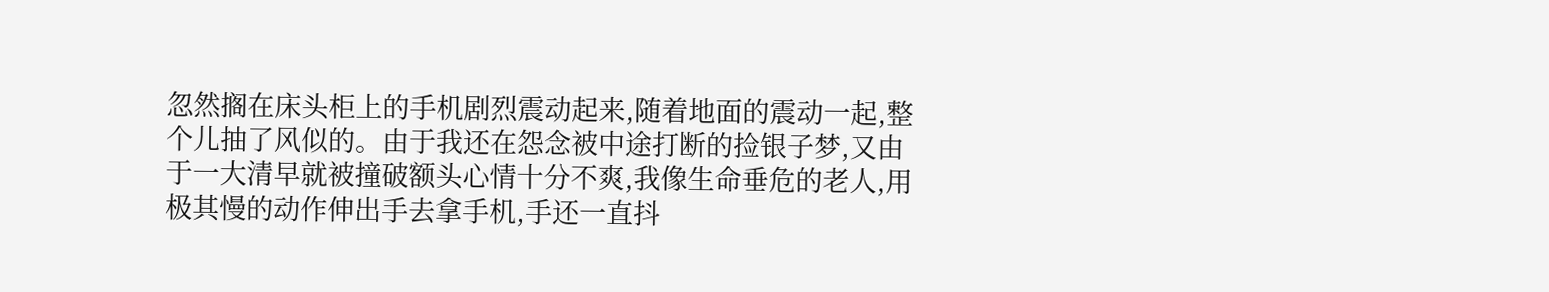忽然搁在床头柜上的手机剧烈震动起来,随着地面的震动一起,整个儿抽了风似的。由于我还在怨念被中途打断的捡银子梦,又由于一大清早就被撞破额头心情十分不爽,我像生命垂危的老人,用极其慢的动作伸出手去拿手机,手还一直抖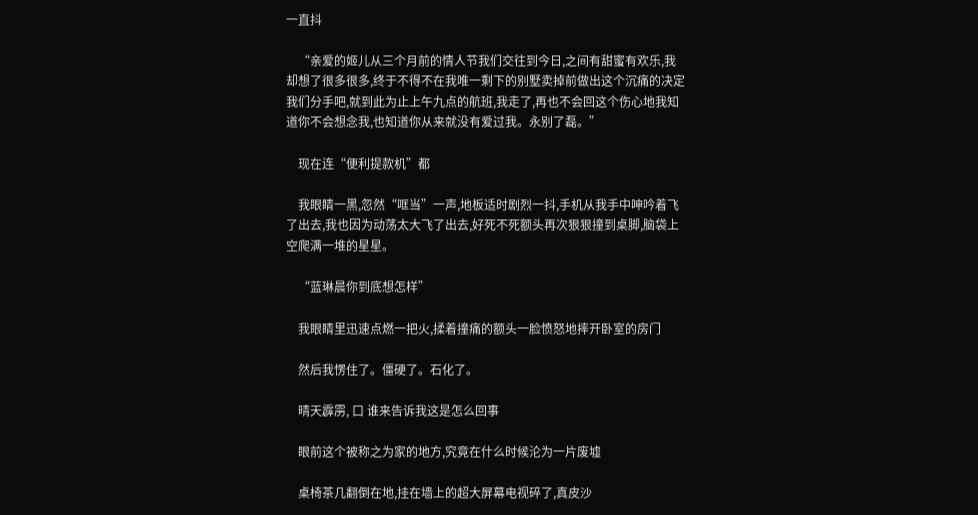一直抖

    “亲爱的姬儿从三个月前的情人节我们交往到今日,之间有甜蜜有欢乐,我却想了很多很多,终于不得不在我唯一剩下的别墅卖掉前做出这个沉痛的决定我们分手吧,就到此为止上午九点的航班,我走了,再也不会回这个伤心地我知道你不会想念我,也知道你从来就没有爱过我。永别了磊。”

    现在连“便利提款机”都

    我眼睛一黑,忽然“哐当”一声,地板适时剧烈一抖,手机从我手中呻吟着飞了出去,我也因为动荡太大飞了出去,好死不死额头再次狠狠撞到桌脚,脑袋上空爬满一堆的星星。

    “蓝琳晨你到底想怎样”

    我眼睛里迅速点燃一把火,揉着撞痛的额头一脸愤怒地摔开卧室的房门

    然后我愣住了。僵硬了。石化了。

    晴天霹雳, 口 谁来告诉我这是怎么回事

    眼前这个被称之为家的地方,究竟在什么时候沦为一片废墟

    桌椅茶几翻倒在地,挂在墙上的超大屏幕电视碎了,真皮沙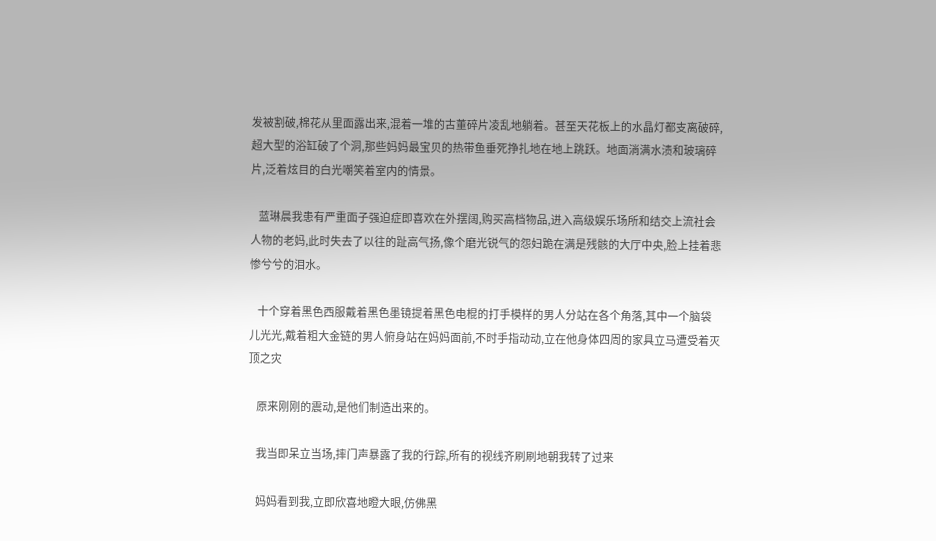发被割破,棉花从里面露出来,混着一堆的古董碎片凌乱地躺着。甚至天花板上的水晶灯都支离破碎,超大型的浴缸破了个洞,那些妈妈最宝贝的热带鱼垂死挣扎地在地上跳跃。地面淌满水渍和玻璃碎片,泛着炫目的白光嘲笑着室内的情景。

    蓝琳晨我患有严重面子强迫症即喜欢在外摆阔,购买高档物品,进入高级娱乐场所和结交上流社会人物的老妈,此时失去了以往的趾高气扬,像个磨光锐气的怨妇跪在满是残骸的大厅中央,脸上挂着悲惨兮兮的泪水。

    十个穿着黑色西服戴着黑色墨镜提着黑色电棍的打手模样的男人分站在各个角落,其中一个脑袋儿光光,戴着粗大金链的男人俯身站在妈妈面前,不时手指动动,立在他身体四周的家具立马遭受着灭顶之灾

    原来刚刚的震动,是他们制造出来的。

    我当即呆立当场,摔门声暴露了我的行踪,所有的视线齐刷刷地朝我转了过来

    妈妈看到我,立即欣喜地瞪大眼,仿佛黑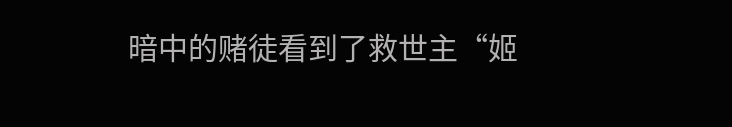暗中的赌徒看到了救世主“姬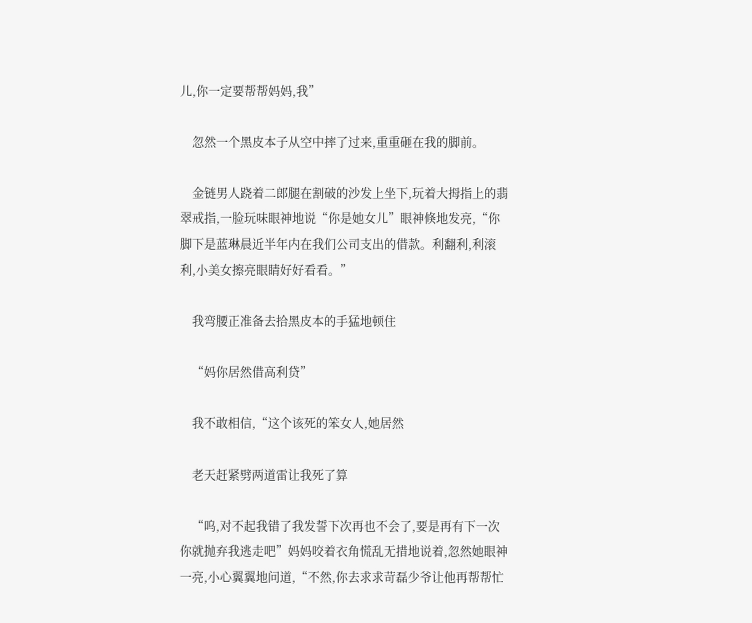儿,你一定要帮帮妈妈,我”

    忽然一个黑皮本子从空中摔了过来,重重砸在我的脚前。

    金链男人跷着二郎腿在割破的沙发上坐下,玩着大拇指上的翡翠戒指,一脸玩味眼神地说“你是她女儿”眼神倏地发亮,“你脚下是蓝琳晨近半年内在我们公司支出的借款。利翻利,利滚利,小美女擦亮眼睛好好看看。”

    我弯腰正准备去拾黑皮本的手猛地顿住

    “妈你居然借高利贷”

    我不敢相信,“这个该死的笨女人,她居然

    老天赶紧劈两道雷让我死了算

    “呜,对不起我错了我发誓下次再也不会了,要是再有下一次你就抛弃我逃走吧”妈妈咬着衣角慌乱无措地说着,忽然她眼神一亮,小心翼翼地问道,“不然,你去求求苛磊少爷让他再帮帮忙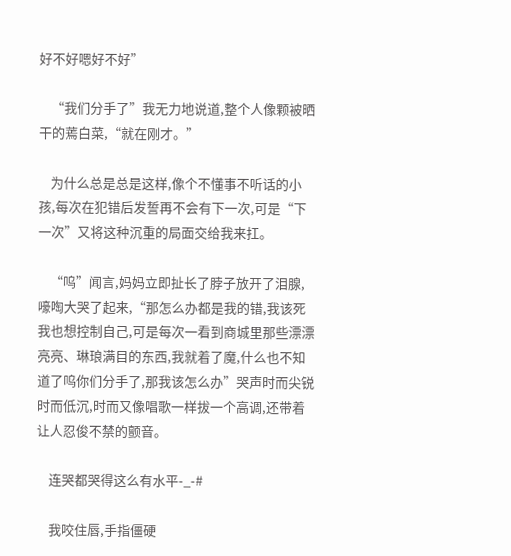好不好嗯好不好”

    “我们分手了”我无力地说道,整个人像颗被晒干的蔫白菜,“就在刚才。”

    为什么总是总是这样,像个不懂事不听话的小孩,每次在犯错后发誓再不会有下一次,可是“下一次”又将这种沉重的局面交给我来扛。

    “呜”闻言,妈妈立即扯长了脖子放开了泪腺,嚎啕大哭了起来,“那怎么办都是我的错,我该死我也想控制自己,可是每次一看到商城里那些漂漂亮亮、琳琅满目的东西,我就着了魔,什么也不知道了呜你们分手了,那我该怎么办”哭声时而尖锐时而低沉,时而又像唱歌一样拔一个高调,还带着让人忍俊不禁的颤音。

    连哭都哭得这么有水平-_-#

    我咬住唇,手指僵硬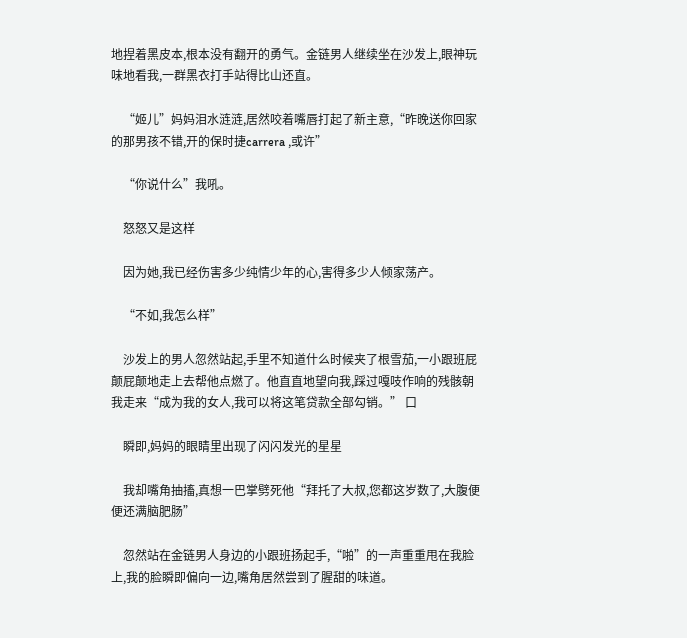地捏着黑皮本,根本没有翻开的勇气。金链男人继续坐在沙发上,眼神玩味地看我,一群黑衣打手站得比山还直。

    “姬儿”妈妈泪水涟涟,居然咬着嘴唇打起了新主意,“昨晚送你回家的那男孩不错,开的保时捷carrera ,或许”

    “你说什么”我吼。

    怒怒又是这样

    因为她,我已经伤害多少纯情少年的心,害得多少人倾家荡产。

    “不如,我怎么样”

    沙发上的男人忽然站起,手里不知道什么时候夹了根雪茄,一小跟班屁颠屁颠地走上去帮他点燃了。他直直地望向我,踩过嘎吱作响的残骸朝我走来“成为我的女人,我可以将这笔贷款全部勾销。” 口

    瞬即,妈妈的眼睛里出现了闪闪发光的星星

    我却嘴角抽搐,真想一巴掌劈死他“拜托了大叔,您都这岁数了,大腹便便还满脑肥肠”

    忽然站在金链男人身边的小跟班扬起手,“啪”的一声重重甩在我脸上,我的脸瞬即偏向一边,嘴角居然尝到了腥甜的味道。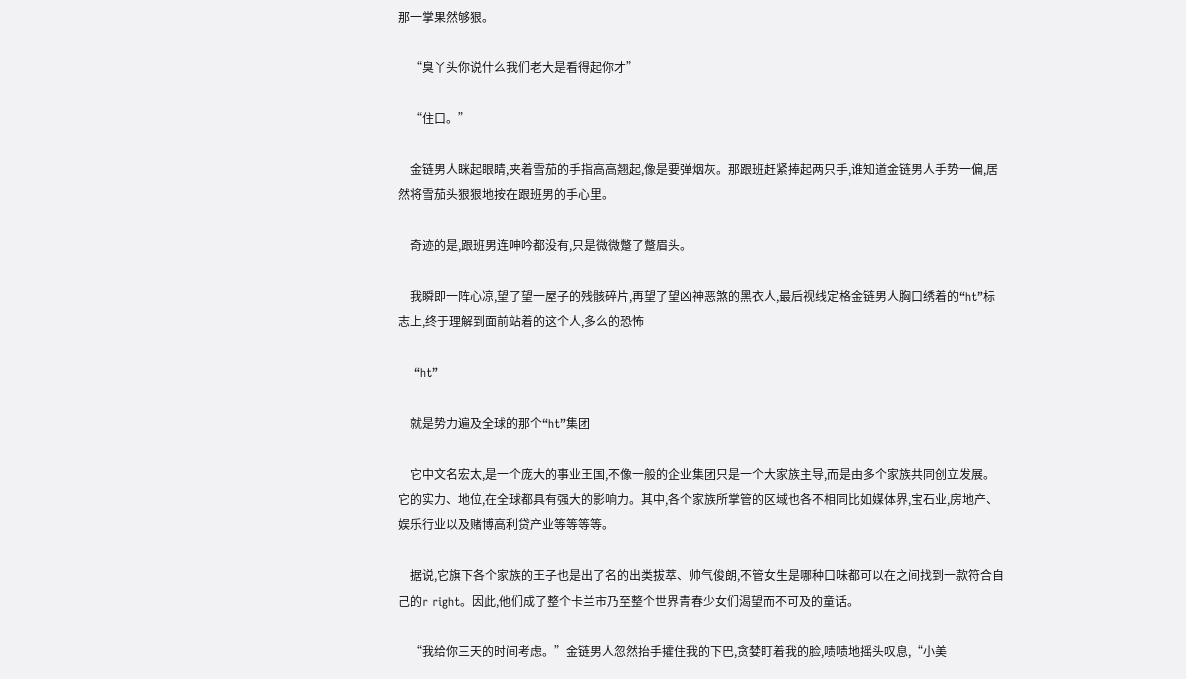那一掌果然够狠。

    “臭丫头你说什么我们老大是看得起你才”

    “住口。”

    金链男人眯起眼睛,夹着雪茄的手指高高翘起,像是要弹烟灰。那跟班赶紧捧起两只手,谁知道金链男人手势一偏,居然将雪茄头狠狠地按在跟班男的手心里。

    奇迹的是,跟班男连呻吟都没有,只是微微蹩了蹩眉头。

    我瞬即一阵心凉,望了望一屋子的残骸碎片,再望了望凶神恶煞的黑衣人,最后视线定格金链男人胸口绣着的“ht”标志上,终于理解到面前站着的这个人,多么的恐怖

    “ht”

    就是势力遍及全球的那个“ht”集团

    它中文名宏太,是一个庞大的事业王国,不像一般的企业集团只是一个大家族主导,而是由多个家族共同创立发展。它的实力、地位,在全球都具有强大的影响力。其中,各个家族所掌管的区域也各不相同比如媒体界,宝石业,房地产、娱乐行业以及赌博高利贷产业等等等等。

    据说,它旗下各个家族的王子也是出了名的出类拔萃、帅气俊朗,不管女生是哪种口味都可以在之间找到一款符合自己的r right。因此,他们成了整个卡兰市乃至整个世界青春少女们渴望而不可及的童话。

    “我给你三天的时间考虑。”金链男人忽然抬手攉住我的下巴,贪婪盯着我的脸,啧啧地摇头叹息,“小美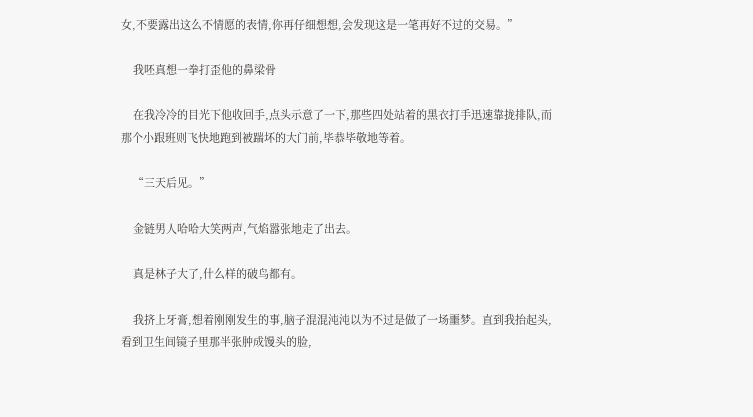女,不要露出这么不情愿的表情,你再仔细想想,会发现这是一笔再好不过的交易。”

    我呸真想一拳打歪他的鼻梁骨

    在我冷冷的目光下他收回手,点头示意了一下,那些四处站着的黑衣打手迅速靠拢排队,而那个小跟班则飞快地跑到被踹坏的大门前,毕恭毕敬地等着。

    “三天后见。”

    金链男人哈哈大笑两声,气焰嚣张地走了出去。

    真是林子大了,什么样的破鸟都有。

    我挤上牙膏,想着刚刚发生的事,脑子混混沌沌以为不过是做了一场噩梦。直到我抬起头,看到卫生间镜子里那半张肿成馒头的脸,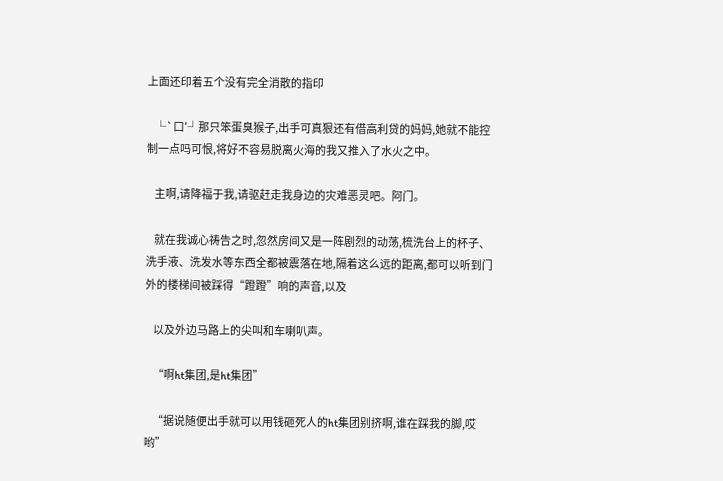上面还印着五个没有完全消散的指印

    └`口′┘那只笨蛋臭猴子,出手可真狠还有借高利贷的妈妈,她就不能控制一点吗可恨,将好不容易脱离火海的我又推入了水火之中。

    主啊,请降福于我,请驱赶走我身边的灾难恶灵吧。阿门。

    就在我诚心祷告之时,忽然房间又是一阵剧烈的动荡,梳洗台上的杯子、洗手液、洗发水等东西全都被震落在地,隔着这么远的距离,都可以听到门外的楼梯间被踩得“蹬蹬”响的声音,以及

    以及外边马路上的尖叫和车喇叭声。

    “啊ht集团,是ht集团”

    “据说随便出手就可以用钱砸死人的ht集团别挤啊,谁在踩我的脚,哎哟”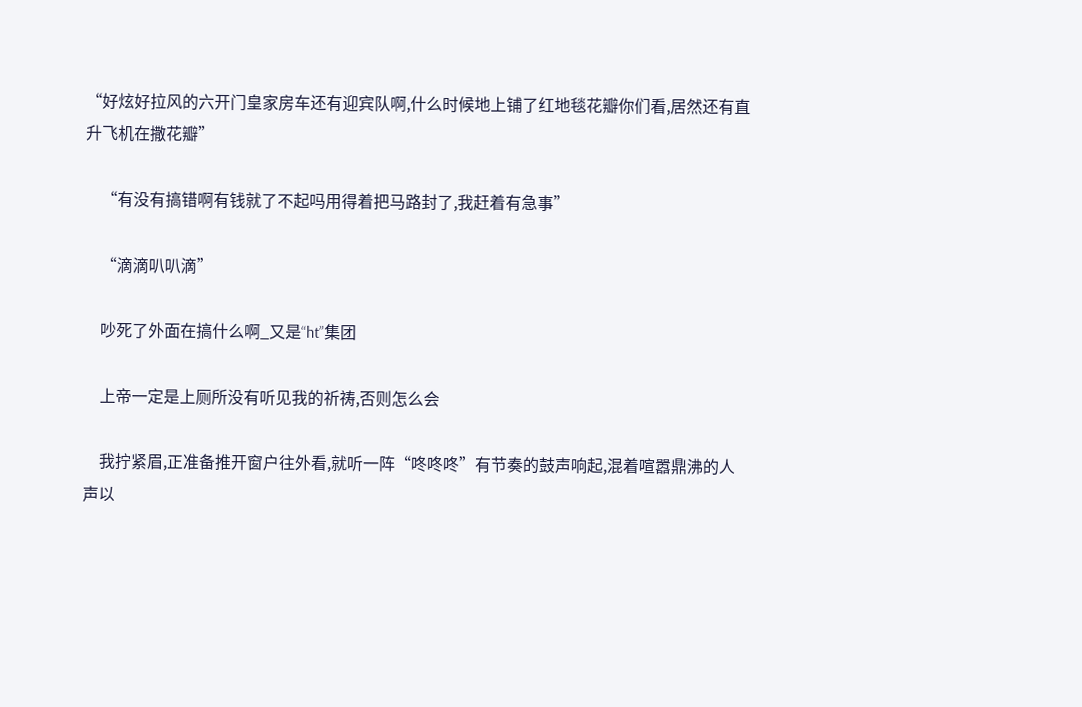“好炫好拉风的六开门皇家房车还有迎宾队啊,什么时候地上铺了红地毯花瓣你们看,居然还有直升飞机在撒花瓣”

    “有没有搞错啊有钱就了不起吗用得着把马路封了,我赶着有急事”

    “滴滴叭叭滴”

    吵死了外面在搞什么啊_又是“ht”集团

    上帝一定是上厕所没有听见我的祈祷,否则怎么会

    我拧紧眉,正准备推开窗户往外看,就听一阵“咚咚咚”有节奏的鼓声响起,混着喧嚣鼎沸的人声以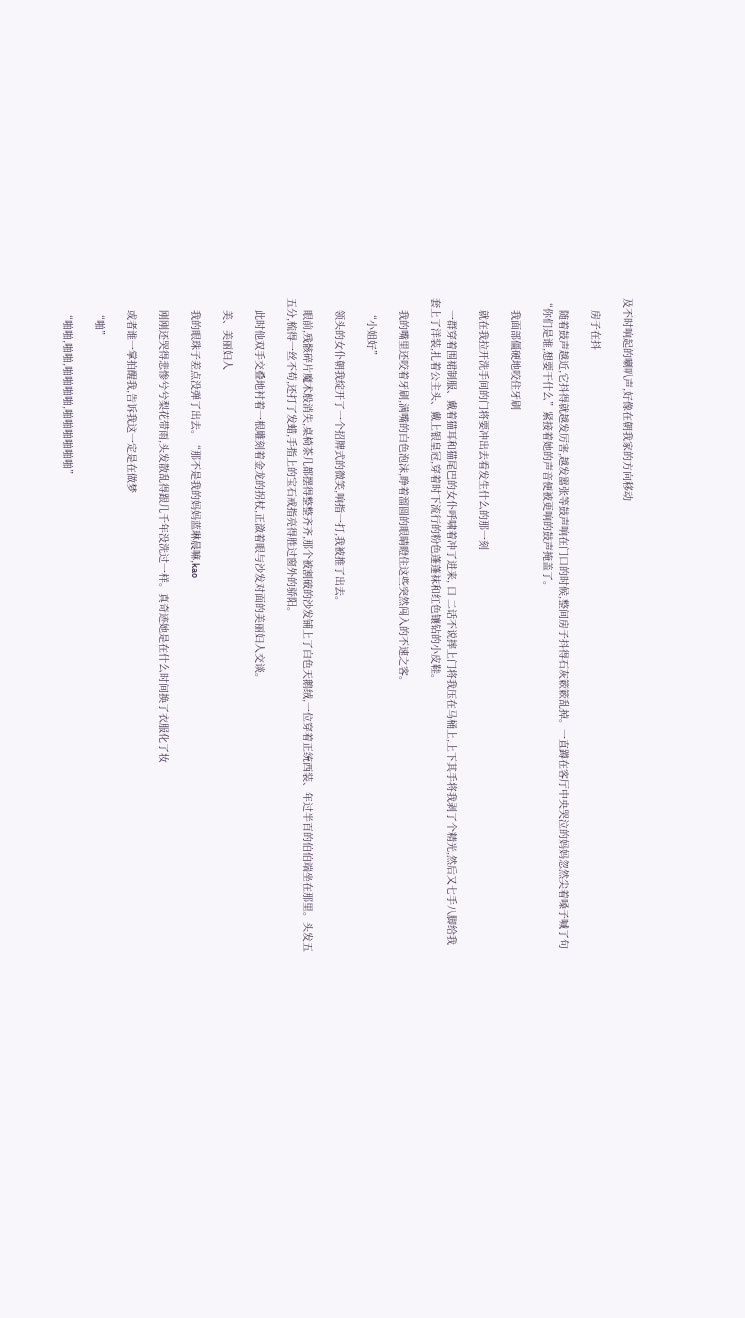及不时响起的喇叭声,好像在朝我家的方向移动

    房子在抖

    随着鼓声越近,它抖得就越发厉害,越发嚣张等鼓声响在门口的时候,整间房子抖得石灰簌簌乱掉。一直蹲在客厅中央哭泣的妈妈忽然尖着嗓子喊了句“你们是谁,想要干什么”紧接着她的声音便被更响的鼓声掩盖了。

    我面部僵硬地咬住牙刷

    就在我拉开洗手间的门将要冲出去看发生什么的那一刻

    一群穿着围裙制服、戴着猫耳和猫尾巴的女仆呼啸着冲了进来, 口 二话不说摔上门将我压在马桶上,上下其手将我剥了个精光,然后又七手八脚给我套上了洋装,扎着公主头、戴上银皇冠,穿着时下流行的粉色蓬蓬袜和红色镶钻的小皮鞋。

    我的嘴里还咬着牙刷,满嘴的白色泡沫,睁着溜圆的眼睛瞪住这些突然闯入的不速之客。

    “小姐好”

    领头的女仆朝我绽开了一个招牌式的微笑,响指一打,我被推了出去。

    眼前,残骸碎片魔术般消失,桌椅茶几都摆得整整齐齐,那个被割破的沙发铺上了白色天鹅绒,一位穿着正统西装、年过半百的伯伯端坐在那里。头发五五分,梳得一丝不苟,还打了发蜡,手指上的宝石戒指亮得胜过窗外的骄阳。

    此时他双手交叠地衬着一根雕刻着金龙的拐杖,正潋着眼与沙发对面的美丽妇人交谈。

    美、美丽妇人

    我的眼珠子差点没弹了出去。“那不是我的妈妈蓝琳晨嘛,kao

    刚刚还哭得悲惨兮兮梨花带雨,头发散乱得跟几千年没洗过一样。真奇迹她是在什么时间换了衣服化了妆

    或者谁一掌拍醒我,告诉我这一定是在做梦

    “啪”

    “啪啪,啪啪,啪啪啪啪,啪啪啪啪啪啪”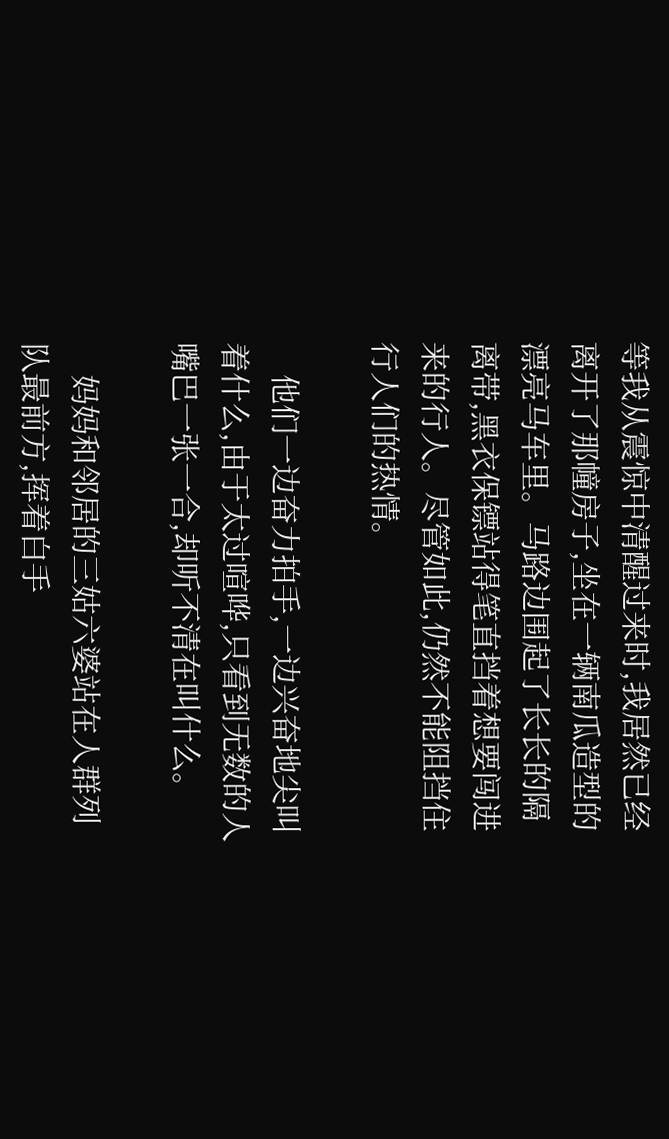等我从震惊中清醒过来时,我居然已经离开了那幢房子,坐在一辆南瓜造型的漂亮马车里。马路边围起了长长的隔离带,黑衣保镖站得笔直挡着想要闯进来的行人。尽管如此,仍然不能阻挡住行人们的热情。

    他们一边奋力拍手,一边兴奋地尖叫着什么,由于太过喧哗,只看到无数的人嘴巴一张一合,却听不清在叫什么。

    妈妈和邻居的三姑六婆站在人群列队最前方,挥着白手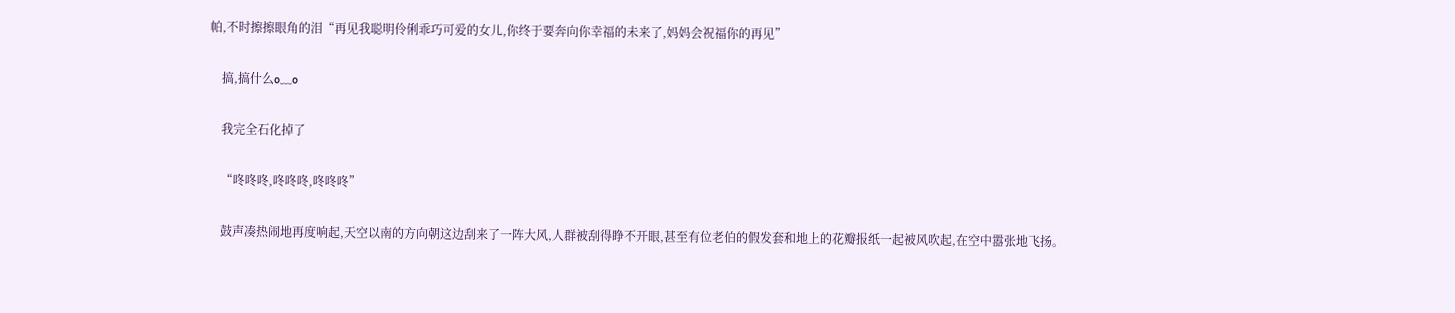帕,不时擦擦眼角的泪“再见我聪明伶俐乖巧可爱的女儿,你终于要奔向你幸福的未来了,妈妈会祝福你的再见”

    搞,搞什么o﹏o

    我完全石化掉了

    “咚咚咚,咚咚咚,咚咚咚”

    鼓声凑热闹地再度响起,天空以南的方向朝这边刮来了一阵大风,人群被刮得睁不开眼,甚至有位老伯的假发套和地上的花瓣报纸一起被风吹起,在空中嚣张地飞扬。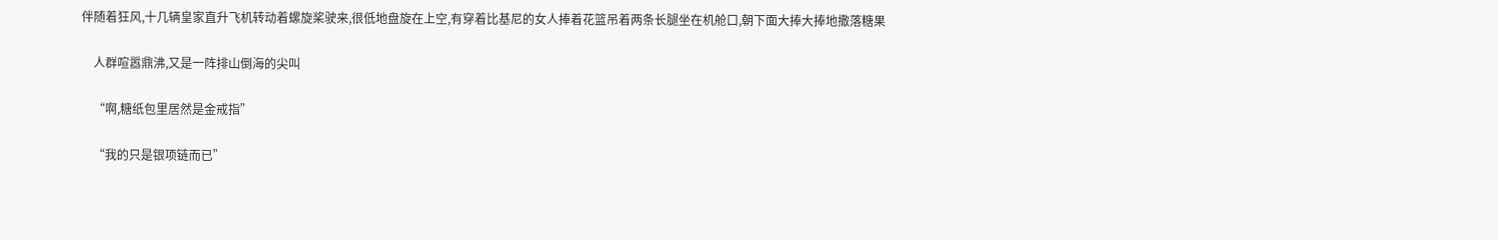伴随着狂风,十几辆皇家直升飞机转动着螺旋桨驶来,很低地盘旋在上空,有穿着比基尼的女人捧着花篮吊着两条长腿坐在机舱口,朝下面大捧大捧地撒落糖果

    人群喧嚣鼎沸,又是一阵排山倒海的尖叫

    “啊,糖纸包里居然是金戒指”

    “我的只是银项链而已”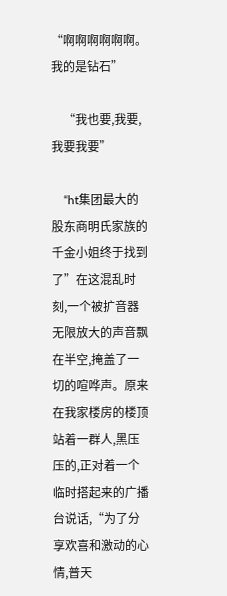“啊啊啊啊啊啊。我的是钻石”

    “我也要,我要,我要我要”

    “ht集团最大的股东商明氏家族的千金小姐终于找到了”在这混乱时刻,一个被扩音器无限放大的声音飘在半空,掩盖了一切的喧哗声。原来在我家楼房的楼顶站着一群人,黑压压的,正对着一个临时搭起来的广播台说话,“为了分享欢喜和激动的心情,普天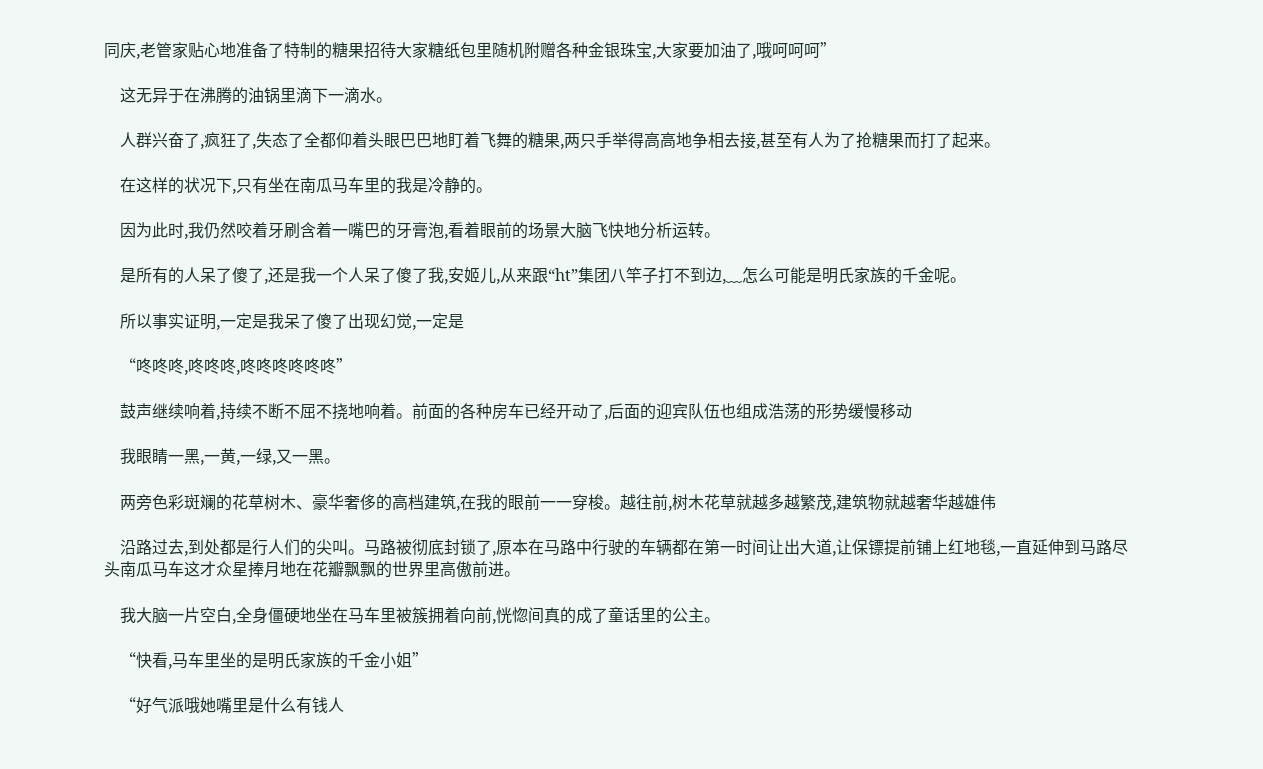同庆,老管家贴心地准备了特制的糖果招待大家糖纸包里随机附赠各种金银珠宝,大家要加油了,哦呵呵呵”

    这无异于在沸腾的油锅里滴下一滴水。

    人群兴奋了,疯狂了,失态了全都仰着头眼巴巴地盯着飞舞的糖果,两只手举得高高地争相去接,甚至有人为了抢糖果而打了起来。

    在这样的状况下,只有坐在南瓜马车里的我是冷静的。

    因为此时,我仍然咬着牙刷含着一嘴巴的牙膏泡,看着眼前的场景大脑飞快地分析运转。

    是所有的人呆了傻了,还是我一个人呆了傻了我,安姬儿,从来跟“ht”集团八竿子打不到边,﹏怎么可能是明氏家族的千金呢。

    所以事实证明,一定是我呆了傻了出现幻觉,一定是

    “咚咚咚,咚咚咚,咚咚咚咚咚咚”

    鼓声继续响着,持续不断不屈不挠地响着。前面的各种房车已经开动了,后面的迎宾队伍也组成浩荡的形势缓慢移动

    我眼睛一黑,一黄,一绿,又一黑。

    两旁色彩斑斓的花草树木、豪华奢侈的高档建筑,在我的眼前一一穿梭。越往前,树木花草就越多越繁茂,建筑物就越奢华越雄伟

    沿路过去,到处都是行人们的尖叫。马路被彻底封锁了,原本在马路中行驶的车辆都在第一时间让出大道,让保镖提前铺上红地毯,一直延伸到马路尽头南瓜马车这才众星捧月地在花瓣飘飘的世界里高傲前进。

    我大脑一片空白,全身僵硬地坐在马车里被簇拥着向前,恍惚间真的成了童话里的公主。

    “快看,马车里坐的是明氏家族的千金小姐”

    “好气派哦她嘴里是什么有钱人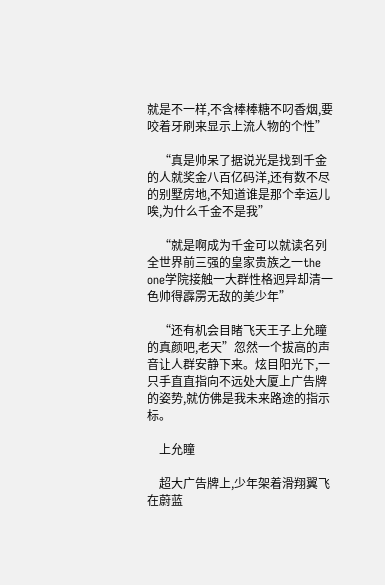就是不一样,不含棒棒糖不叼香烟,要咬着牙刷来显示上流人物的个性”

    “真是帅呆了据说光是找到千金的人就奖金八百亿码洋,还有数不尽的别墅房地,不知道谁是那个幸运儿唉,为什么千金不是我”

    “就是啊成为千金可以就读名列全世界前三强的皇家贵族之一the one学院接触一大群性格迥异却清一色帅得霹雳无敌的美少年”

    “还有机会目睹飞天王子上允瞳的真颜吧,老天”忽然一个拔高的声音让人群安静下来。炫目阳光下,一只手直直指向不远处大厦上广告牌的姿势,就仿佛是我未来路途的指示标。

    上允瞳

    超大广告牌上,少年架着滑翔翼飞在蔚蓝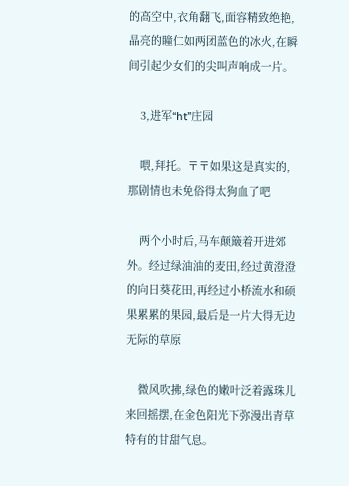的高空中,衣角翻飞,面容精致绝艳,晶亮的瞳仁如两团蓝色的冰火,在瞬间引起少女们的尖叫声响成一片。

    3,进军“ht”庄园

    喂,拜托。〒〒如果这是真实的,那剧情也未免俗得太狗血了吧

    两个小时后,马车颠簸着开进郊外。经过绿油油的麦田,经过黄澄澄的向日葵花田,再经过小桥流水和硕果累累的果园,最后是一片大得无边无际的草原

    微风吹拂,绿色的嫩叶泛着露珠儿来回摇摆,在金色阳光下弥漫出青草特有的甘甜气息。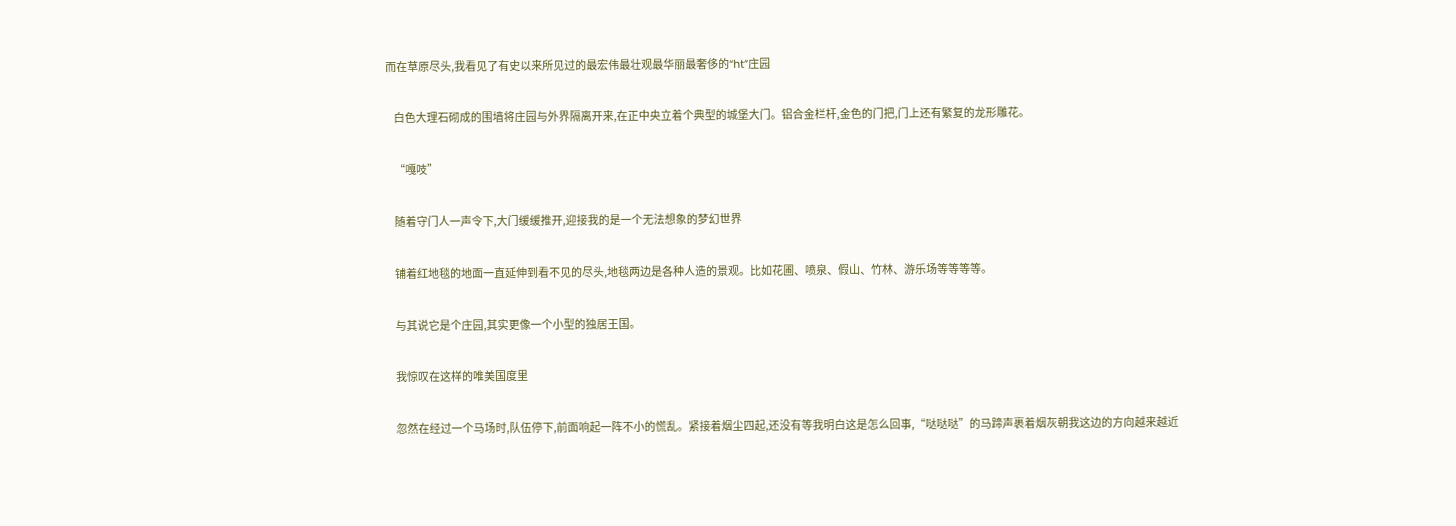而在草原尽头,我看见了有史以来所见过的最宏伟最壮观最华丽最奢侈的“ht”庄园

    白色大理石砌成的围墙将庄园与外界隔离开来,在正中央立着个典型的城堡大门。铝合金栏杆,金色的门把,门上还有繁复的龙形雕花。

    “嘎吱”

    随着守门人一声令下,大门缓缓推开,迎接我的是一个无法想象的梦幻世界

    铺着红地毯的地面一直延伸到看不见的尽头,地毯两边是各种人造的景观。比如花圃、喷泉、假山、竹林、游乐场等等等等。

    与其说它是个庄园,其实更像一个小型的独居王国。

    我惊叹在这样的唯美国度里

    忽然在经过一个马场时,队伍停下,前面响起一阵不小的慌乱。紧接着烟尘四起,还没有等我明白这是怎么回事,“哒哒哒”的马蹄声裹着烟灰朝我这边的方向越来越近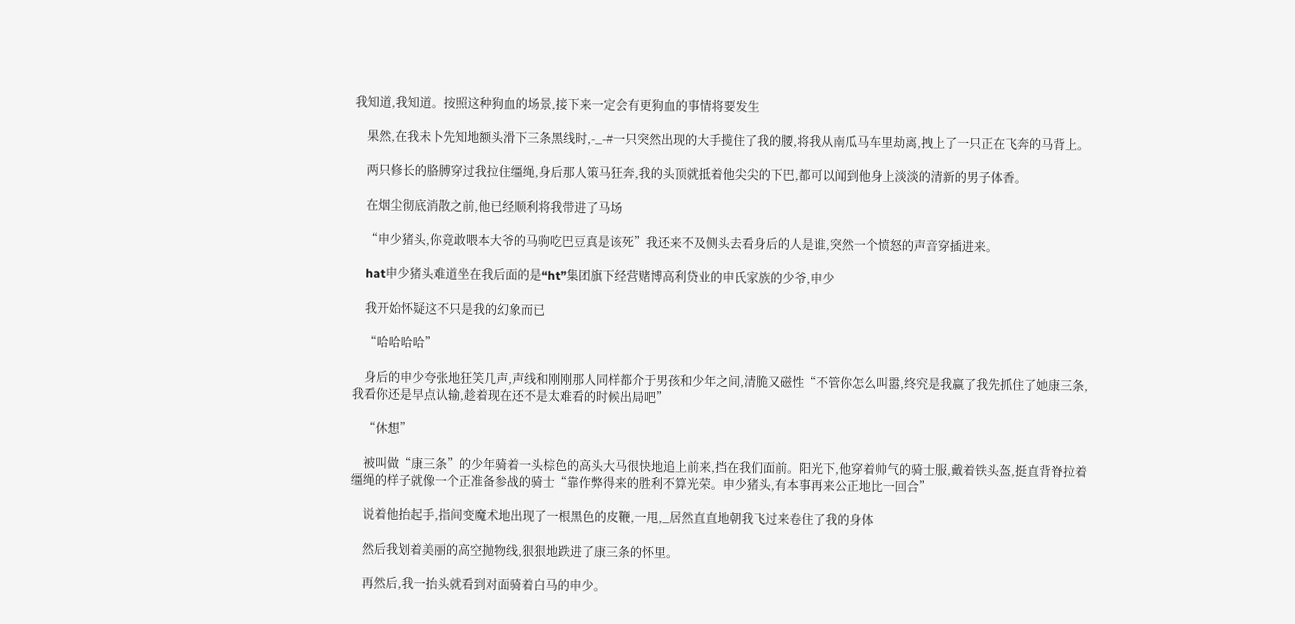我知道,我知道。按照这种狗血的场景,接下来一定会有更狗血的事情将要发生

    果然,在我未卜先知地额头滑下三条黑线时,-_-#一只突然出现的大手揽住了我的腰,将我从南瓜马车里劫离,拽上了一只正在飞奔的马背上。

    两只修长的胳膊穿过我拉住缰绳,身后那人策马狂奔,我的头顶就抵着他尖尖的下巴,都可以闻到他身上淡淡的清新的男子体香。

    在烟尘彻底消散之前,他已经顺利将我带进了马场

    “申少猪头,你竟敢喂本大爷的马驹吃巴豆真是该死”我还来不及侧头去看身后的人是谁,突然一个愤怒的声音穿插进来。

    hat申少猪头难道坐在我后面的是“ht”集团旗下经营赌博高利贷业的申氏家族的少爷,申少

    我开始怀疑这不只是我的幻象而已

    “哈哈哈哈”

    身后的申少夸张地狂笑几声,声线和刚刚那人同样都介于男孩和少年之间,清脆又磁性“不管你怎么叫嚣,终究是我赢了我先抓住了她康三条,我看你还是早点认输,趁着现在还不是太难看的时候出局吧”

    “休想”

    被叫做“康三条”的少年骑着一头棕色的高头大马很快地追上前来,挡在我们面前。阳光下,他穿着帅气的骑士服,戴着铁头盔,挺直背脊拉着缰绳的样子就像一个正准备参战的骑士“靠作弊得来的胜利不算光荣。申少猪头,有本事再来公正地比一回合”

    说着他抬起手,指间变魔术地出现了一根黑色的皮鞭,一甩,_居然直直地朝我飞过来卷住了我的身体

    然后我划着美丽的高空抛物线,狠狠地跌进了康三条的怀里。

    再然后,我一抬头就看到对面骑着白马的申少。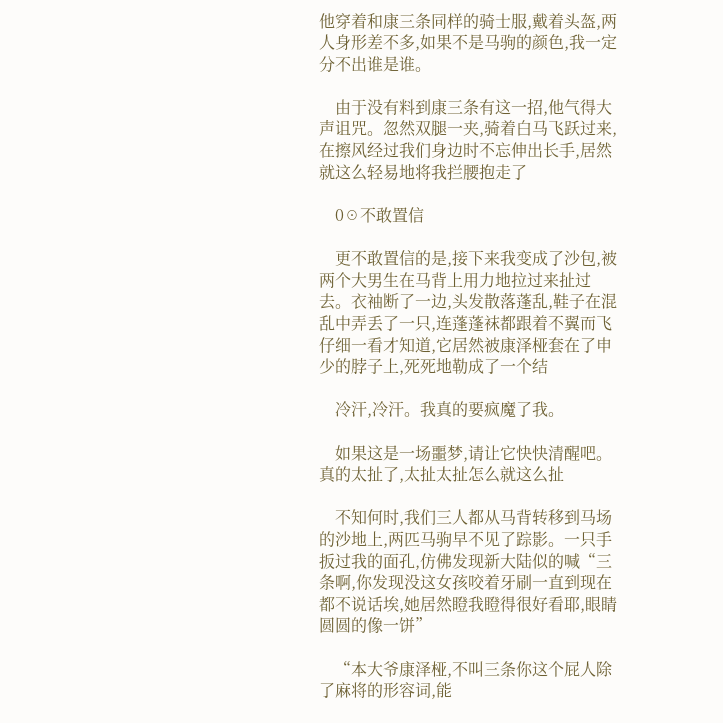他穿着和康三条同样的骑士服,戴着头盔,两人身形差不多,如果不是马驹的颜色,我一定分不出谁是谁。

    由于没有料到康三条有这一招,他气得大声诅咒。忽然双腿一夹,骑着白马飞跃过来,在擦风经过我们身边时不忘伸出长手,居然就这么轻易地将我拦腰抱走了

    0☉不敢置信

    更不敢置信的是,接下来我变成了沙包,被两个大男生在马背上用力地拉过来扯过去。衣袖断了一边,头发散落蓬乱,鞋子在混乱中弄丢了一只,连蓬蓬袜都跟着不翼而飞仔细一看才知道,它居然被康泽桠套在了申少的脖子上,死死地勒成了一个结

    冷汗,冷汗。我真的要疯魔了我。

    如果这是一场噩梦,请让它快快清醒吧。真的太扯了,太扯太扯怎么就这么扯

    不知何时,我们三人都从马背转移到马场的沙地上,两匹马驹早不见了踪影。一只手扳过我的面孔,仿佛发现新大陆似的喊“三条啊,你发现没这女孩咬着牙刷一直到现在都不说话埃,她居然瞪我瞪得很好看耶,眼睛圆圆的像一饼”

    “本大爷康泽桠,不叫三条你这个屁人除了麻将的形容词,能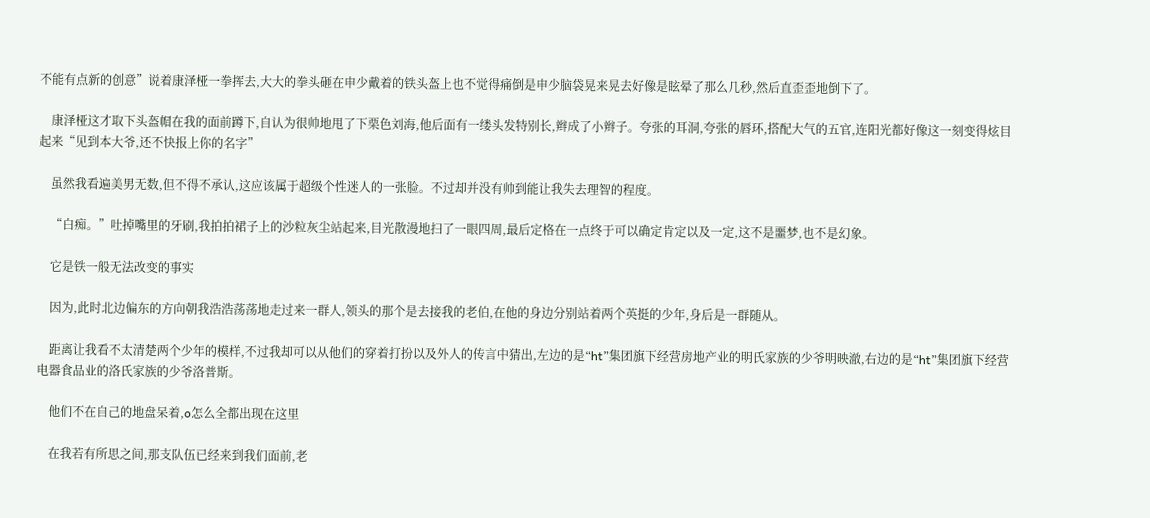不能有点新的创意”说着康泽桠一拳挥去,大大的拳头砸在申少戴着的铁头盔上也不觉得痛倒是申少脑袋晃来晃去好像是眩晕了那么几秒,然后直歪歪地倒下了。

    康泽桠这才取下头盔帽在我的面前蹲下,自认为很帅地甩了下栗色刘海,他后面有一缕头发特别长,辫成了小辫子。夸张的耳洞,夸张的唇环,搭配大气的五官,连阳光都好像这一刻变得炫目起来“见到本大爷,还不快报上你的名字”

    虽然我看遍美男无数,但不得不承认,这应该属于超级个性迷人的一张脸。不过却并没有帅到能让我失去理智的程度。

    “白痴。”吐掉嘴里的牙刷,我拍拍裙子上的沙粒灰尘站起来,目光散漫地扫了一眼四周,最后定格在一点终于可以确定肯定以及一定,这不是噩梦,也不是幻象。

    它是铁一般无法改变的事实

    因为,此时北边偏东的方向朝我浩浩荡荡地走过来一群人,领头的那个是去接我的老伯,在他的身边分别站着两个英挺的少年,身后是一群随从。

    距离让我看不太清楚两个少年的模样,不过我却可以从他们的穿着打扮以及外人的传言中猜出,左边的是“ht”集团旗下经营房地产业的明氏家族的少爷明映澈,右边的是“ht”集团旗下经营电器食品业的洛氏家族的少爷洛普斯。

    他们不在自己的地盘呆着,o怎么全都出现在这里

    在我若有所思之间,那支队伍已经来到我们面前,老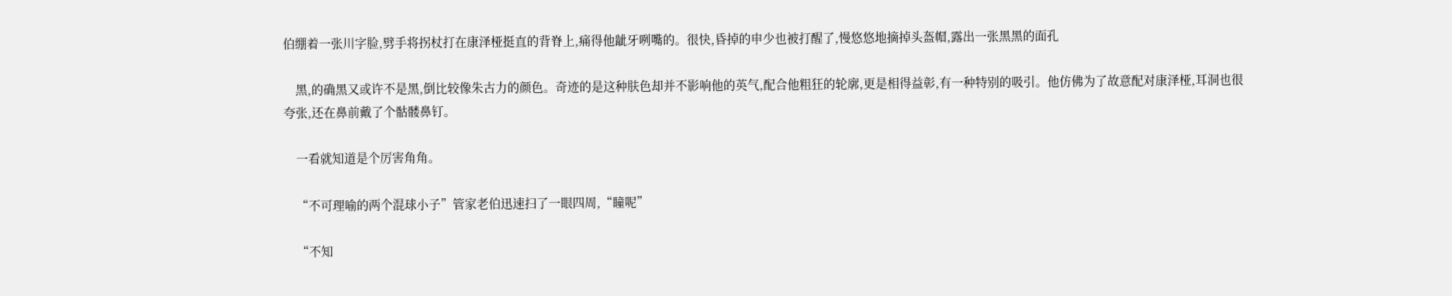伯绷着一张川字脸,劈手将拐杖打在康泽桠挺直的背脊上,痛得他龇牙咧嘴的。很快,昏掉的申少也被打醒了,慢悠悠地摘掉头盔帽,露出一张黑黑的面孔

    黑,的确黑又或许不是黑,倒比较像朱古力的颜色。奇迹的是这种肤色却并不影响他的英气,配合他粗狂的轮廓,更是相得益彰,有一种特别的吸引。他仿佛为了故意配对康泽桠,耳洞也很夸张,还在鼻前戴了个骷髅鼻钉。

    一看就知道是个厉害角角。

    “不可理喻的两个混球小子”管家老伯迅速扫了一眼四周,“瞳呢”

    “不知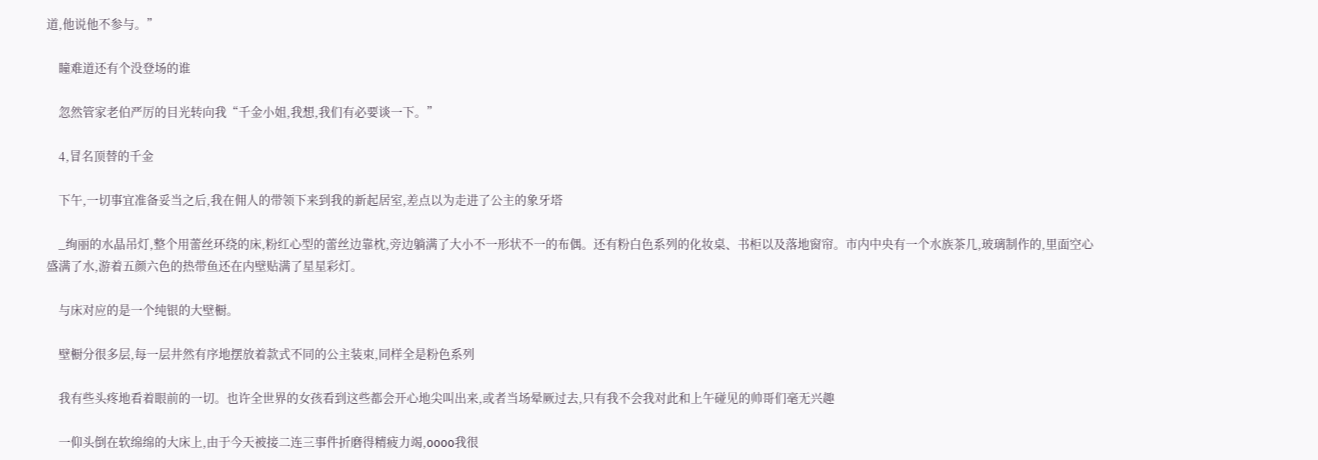道,他说他不参与。”

    瞳难道还有个没登场的谁

    忽然管家老伯严厉的目光转向我“千金小姐,我想,我们有必要谈一下。”

    4,冒名顶替的千金

    下午,一切事宜准备妥当之后,我在佣人的带领下来到我的新起居室,差点以为走进了公主的象牙塔

    _绚丽的水晶吊灯,整个用蕾丝环绕的床,粉红心型的蕾丝边靠枕,旁边躺满了大小不一形状不一的布偶。还有粉白色系列的化妆桌、书柜以及落地窗帘。市内中央有一个水族茶几,玻璃制作的,里面空心盛满了水,游着五颜六色的热带鱼还在内壁贴满了星星彩灯。

    与床对应的是一个纯银的大壁橱。

    壁橱分很多层,每一层井然有序地摆放着款式不同的公主装束,同样全是粉色系列

    我有些头疼地看着眼前的一切。也许全世界的女孩看到这些都会开心地尖叫出来,或者当场晕厥过去,只有我不会我对此和上午碰见的帅哥们毫无兴趣

    一仰头倒在软绵绵的大床上,由于今天被接二连三事件折磨得精疲力竭,oooo我很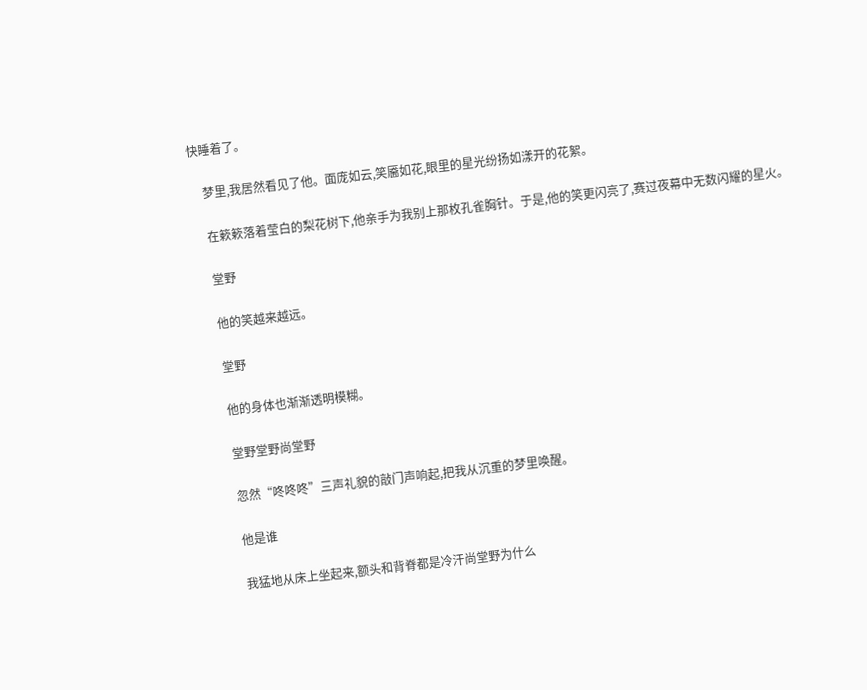快睡着了。

    梦里,我居然看见了他。面庞如云,笑靥如花,眼里的星光纷扬如漾开的花絮。

    在簌簌落着莹白的梨花树下,他亲手为我别上那枚孔雀胸针。于是,他的笑更闪亮了,赛过夜幕中无数闪耀的星火。

    堂野

    他的笑越来越远。

    堂野

    他的身体也渐渐透明模糊。

    堂野堂野尚堂野

    忽然“咚咚咚”三声礼貌的敲门声响起,把我从沉重的梦里唤醒。

    他是谁

    我猛地从床上坐起来,额头和背脊都是冷汗尚堂野为什么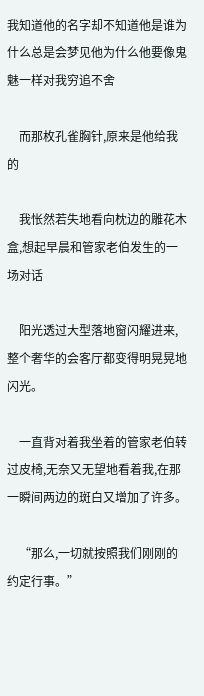我知道他的名字却不知道他是谁为什么总是会梦见他为什么他要像鬼魅一样对我穷追不舍

    而那枚孔雀胸针,原来是他给我的

    我怅然若失地看向枕边的雕花木盒,想起早晨和管家老伯发生的一场对话

    阳光透过大型落地窗闪耀进来,整个奢华的会客厅都变得明晃晃地闪光。

    一直背对着我坐着的管家老伯转过皮椅,无奈又无望地看着我,在那一瞬间两边的斑白又增加了许多。

    “那么,一切就按照我们刚刚的约定行事。”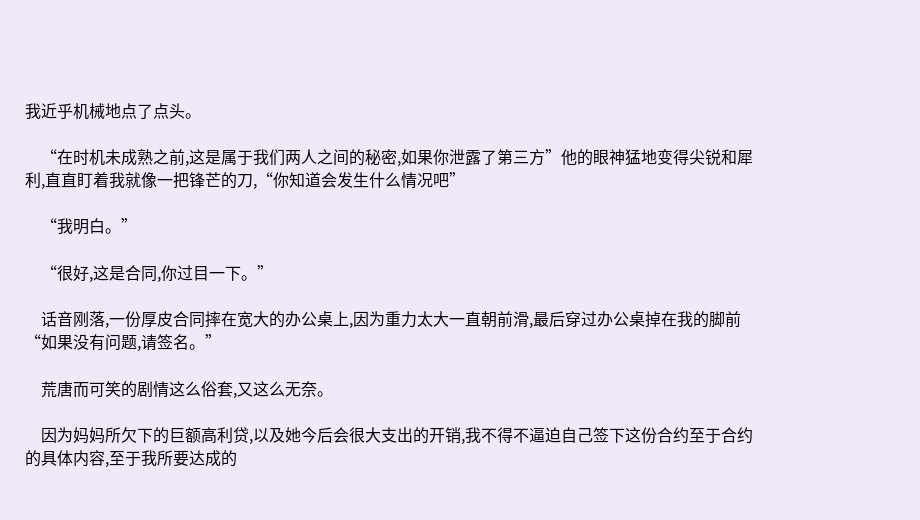我近乎机械地点了点头。

    “在时机未成熟之前,这是属于我们两人之间的秘密,如果你泄露了第三方”他的眼神猛地变得尖锐和犀利,直直盯着我就像一把锋芒的刀,“你知道会发生什么情况吧”

    “我明白。”

    “很好,这是合同,你过目一下。”

    话音刚落,一份厚皮合同摔在宽大的办公桌上,因为重力太大一直朝前滑,最后穿过办公桌掉在我的脚前“如果没有问题,请签名。”

    荒唐而可笑的剧情这么俗套,又这么无奈。

    因为妈妈所欠下的巨额高利贷,以及她今后会很大支出的开销,我不得不逼迫自己签下这份合约至于合约的具体内容,至于我所要达成的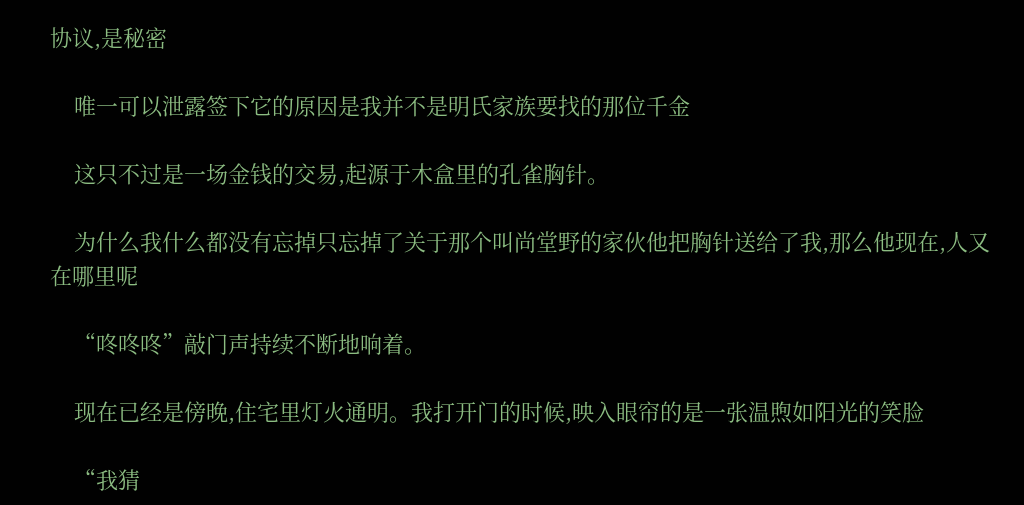协议,是秘密

    唯一可以泄露签下它的原因是我并不是明氏家族要找的那位千金

    这只不过是一场金钱的交易,起源于木盒里的孔雀胸针。

    为什么我什么都没有忘掉只忘掉了关于那个叫尚堂野的家伙他把胸针送给了我,那么他现在,人又在哪里呢

    “咚咚咚”敲门声持续不断地响着。

    现在已经是傍晚,住宅里灯火通明。我打开门的时候,映入眼帘的是一张温煦如阳光的笑脸

    “我猜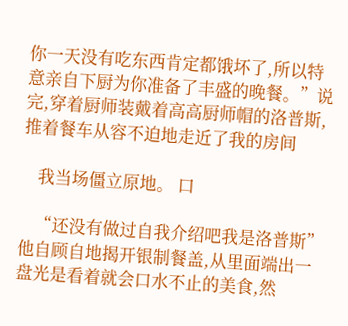你一天没有吃东西肯定都饿坏了,所以特意亲自下厨为你准备了丰盛的晚餐。”说完,穿着厨师装戴着高高厨师帽的洛普斯,推着餐车从容不迫地走近了我的房间

    我当场僵立原地。 口

    “还没有做过自我介绍吧我是洛普斯”他自顾自地揭开银制餐盖,从里面端出一盘光是看着就会口水不止的美食,然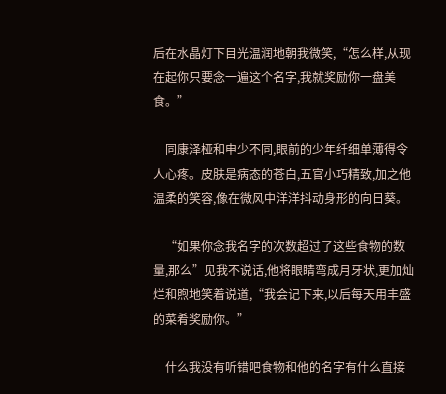后在水晶灯下目光温润地朝我微笑,“怎么样,从现在起你只要念一遍这个名字,我就奖励你一盘美食。”

    同康泽桠和申少不同,眼前的少年纤细单薄得令人心疼。皮肤是病态的苍白,五官小巧精致,加之他温柔的笑容,像在微风中洋洋抖动身形的向日葵。

    “如果你念我名字的次数超过了这些食物的数量,那么”见我不说话,他将眼睛弯成月牙状,更加灿烂和煦地笑着说道,“我会记下来,以后每天用丰盛的菜肴奖励你。”

    什么我没有听错吧食物和他的名字有什么直接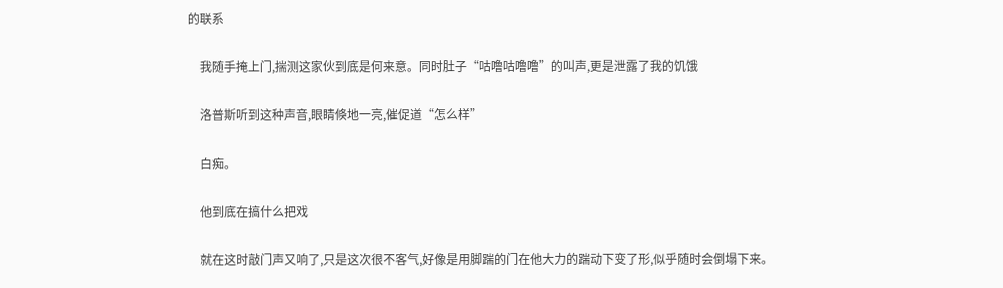的联系

    我随手掩上门,揣测这家伙到底是何来意。同时肚子“咕噜咕噜噜”的叫声,更是泄露了我的饥饿

    洛普斯听到这种声音,眼睛倏地一亮,催促道“怎么样”

    白痴。

    他到底在搞什么把戏

    就在这时敲门声又响了,只是这次很不客气,好像是用脚踹的门在他大力的踹动下变了形,似乎随时会倒塌下来。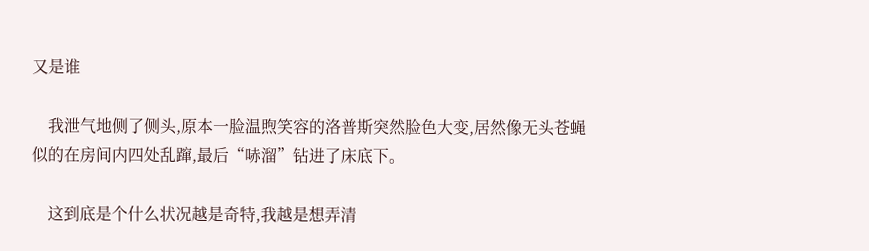又是谁

    我泄气地侧了侧头,原本一脸温煦笑容的洛普斯突然脸色大变,居然像无头苍蝇似的在房间内四处乱蹿,最后“哧溜”钻进了床底下。

    这到底是个什么状况越是奇特,我越是想弄清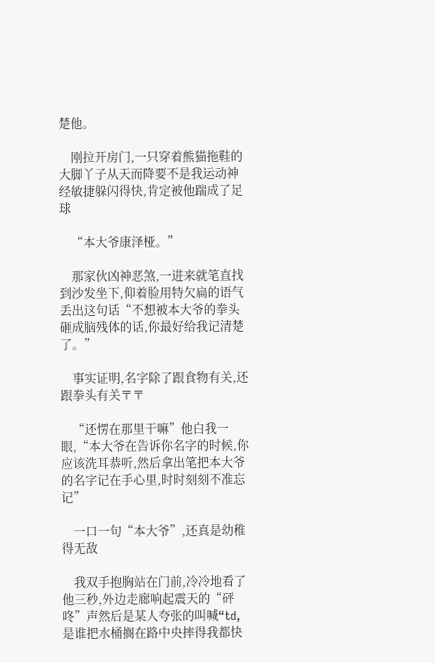楚他。

    刚拉开房门,一只穿着熊猫拖鞋的大脚丫子从天而降要不是我运动神经敏捷躲闪得快,肯定被他踹成了足球

    “本大爷康泽桠。”

    那家伙凶神恶煞,一进来就笔直找到沙发坐下,仰着脸用特欠扁的语气丢出这句话“不想被本大爷的拳头砸成脑残体的话,你最好给我记清楚了。”

    事实证明,名字除了跟食物有关,还跟拳头有关〒〒

    “还愣在那里干嘛”他白我一眼,“本大爷在告诉你名字的时候,你应该洗耳恭听,然后拿出笔把本大爷的名字记在手心里,时时刻刻不准忘记”

    一口一句“本大爷”,还真是幼稚得无敌

    我双手抱胸站在门前,冷冷地看了他三秒,外边走廊响起震天的“砰咚”声然后是某人夸张的叫喊“td,是谁把水桶搁在路中央摔得我都快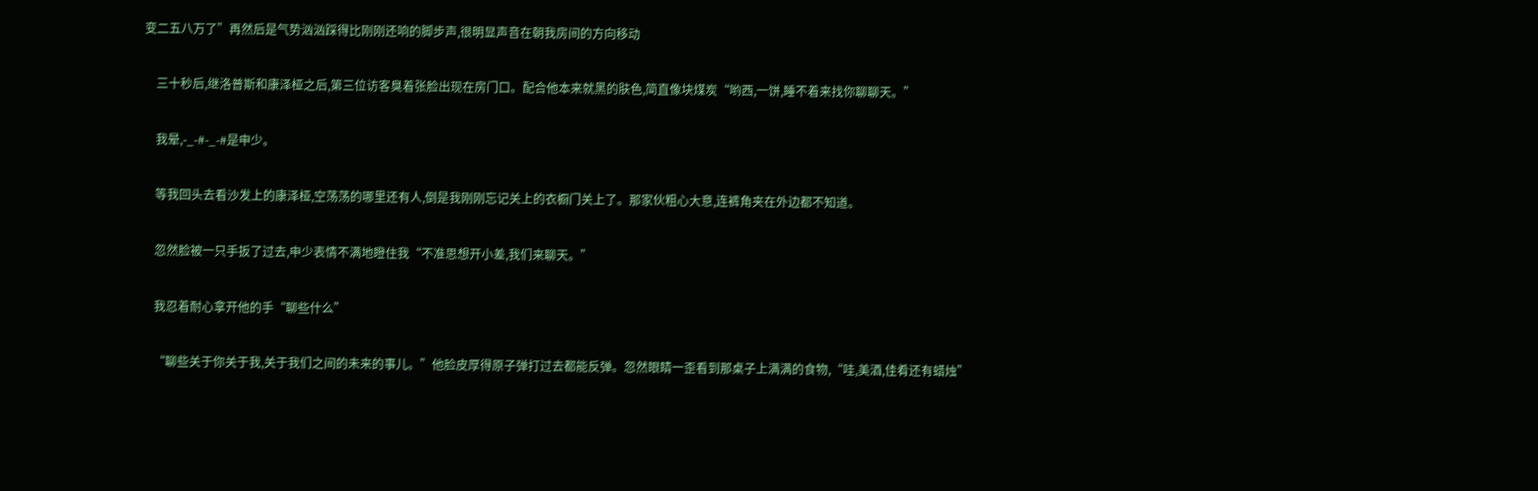变二五八万了”再然后是气势汹汹踩得比刚刚还响的脚步声,很明显声音在朝我房间的方向移动

    三十秒后,继洛普斯和康泽桠之后,第三位访客臭着张脸出现在房门口。配合他本来就黑的肤色,简直像块煤炭“哟西,一饼,睡不着来找你聊聊天。”

    我晕,-_-#-_-#是申少。

    等我回头去看沙发上的康泽桠,空荡荡的哪里还有人,倒是我刚刚忘记关上的衣橱门关上了。那家伙粗心大意,连裤角夹在外边都不知道。

    忽然脸被一只手扳了过去,申少表情不满地瞪住我“不准思想开小差,我们来聊天。”

    我忍着耐心拿开他的手“聊些什么”

    “聊些关于你关于我,关于我们之间的未来的事儿。”他脸皮厚得原子弹打过去都能反弹。忽然眼睛一歪看到那桌子上满满的食物,“哇,美酒,佳肴还有蜡烛”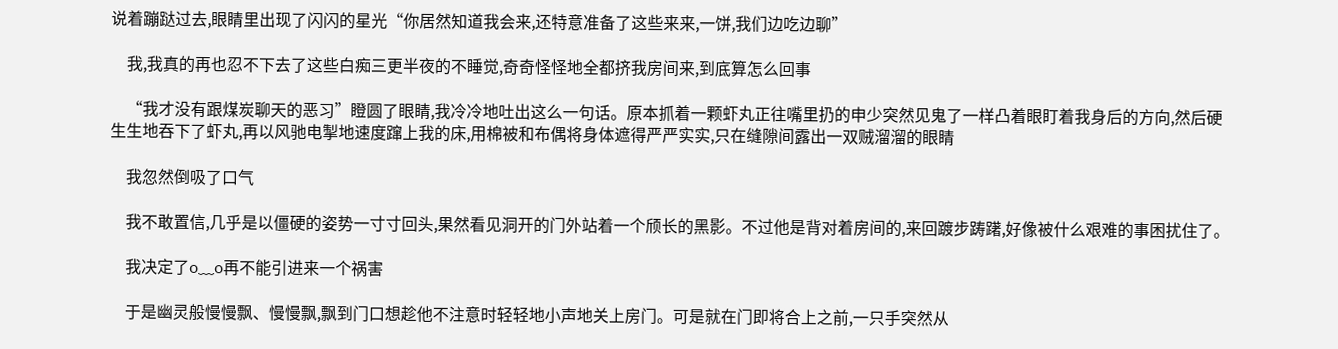说着蹦跶过去,眼睛里出现了闪闪的星光“你居然知道我会来,还特意准备了这些来来,一饼,我们边吃边聊”

    我,我真的再也忍不下去了这些白痴三更半夜的不睡觉,奇奇怪怪地全都挤我房间来,到底算怎么回事

    “我才没有跟煤炭聊天的恶习”瞪圆了眼睛,我冷冷地吐出这么一句话。原本抓着一颗虾丸正往嘴里扔的申少突然见鬼了一样凸着眼盯着我身后的方向,然后硬生生地吞下了虾丸,再以风驰电掣地速度蹿上我的床,用棉被和布偶将身体遮得严严实实,只在缝隙间露出一双贼溜溜的眼睛

    我忽然倒吸了口气

    我不敢置信,几乎是以僵硬的姿势一寸寸回头,果然看见洞开的门外站着一个颀长的黑影。不过他是背对着房间的,来回踱步踌躇,好像被什么艰难的事困扰住了。

    我决定了o﹏o再不能引进来一个祸害

    于是幽灵般慢慢飘、慢慢飘,飘到门口想趁他不注意时轻轻地小声地关上房门。可是就在门即将合上之前,一只手突然从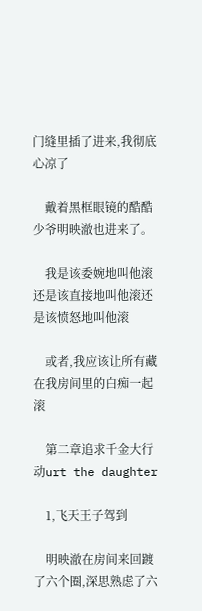门缝里插了进来,我彻底心凉了

    戴着黑框眼镜的酷酷少爷明映澈也进来了。

    我是该委婉地叫他滚还是该直接地叫他滚还是该愤怒地叫他滚

    或者,我应该让所有藏在我房间里的白痴一起滚

    第二章追求千金大行动urt the daughter

    1,飞天王子驾到

    明映澈在房间来回踱了六个圈,深思熟虑了六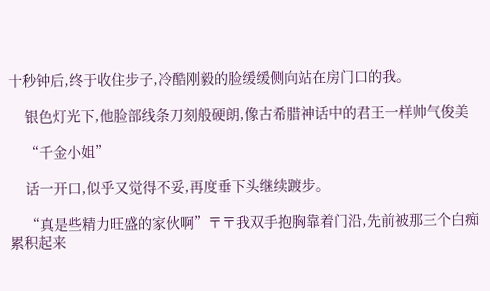十秒钟后,终于收住步子,冷酷刚毅的脸缓缓侧向站在房门口的我。

    银色灯光下,他脸部线条刀刻般硬朗,像古希腊神话中的君王一样帅气俊美

    “千金小姐”

    话一开口,似乎又觉得不妥,再度垂下头继续踱步。

    “真是些精力旺盛的家伙啊”〒〒我双手抱胸靠着门沿,先前被那三个白痴累积起来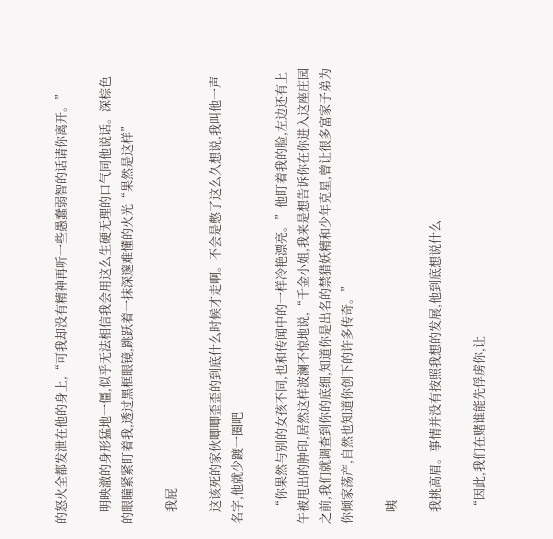的怒火全都发泄在他的身上,“可我却没有精神再听一些愚蠢弱智的话请你离开。”

    明映澈的身形猛地一僵,似乎无法相信我会用这么生硬无理的口气同他说话。深棕色的眼瞳紧紧盯着我,透过黑框眼镜,跳跃着一抹深邃难懂的火光“果然是这样”

    我屁

    这该死的家伙唧唧歪歪的到底什么时候才走啊。不会是憋了这么久想说,我叫他一声名字,他就少踱一圈吧

    “你果然与别的女孩不同,也和传闻中的一样冷艳漂亮。”他盯着我的脸,左边还有上午被甩出的肿印,居然这样波澜不惊地说,“千金小姐,我来是想告诉你在你进入这座庄园之前,我们就调查到你的底细,知道你是出名的禁猎妖精和少年克星,曾让很多富家子弟为你倾家荡产,自然也知道你创下的许多传奇。”

    咦

    我挑高眉。事情并没有按照我想的发展,他到底想说什么

    “因此,我们在赌谁能先俘虏你,让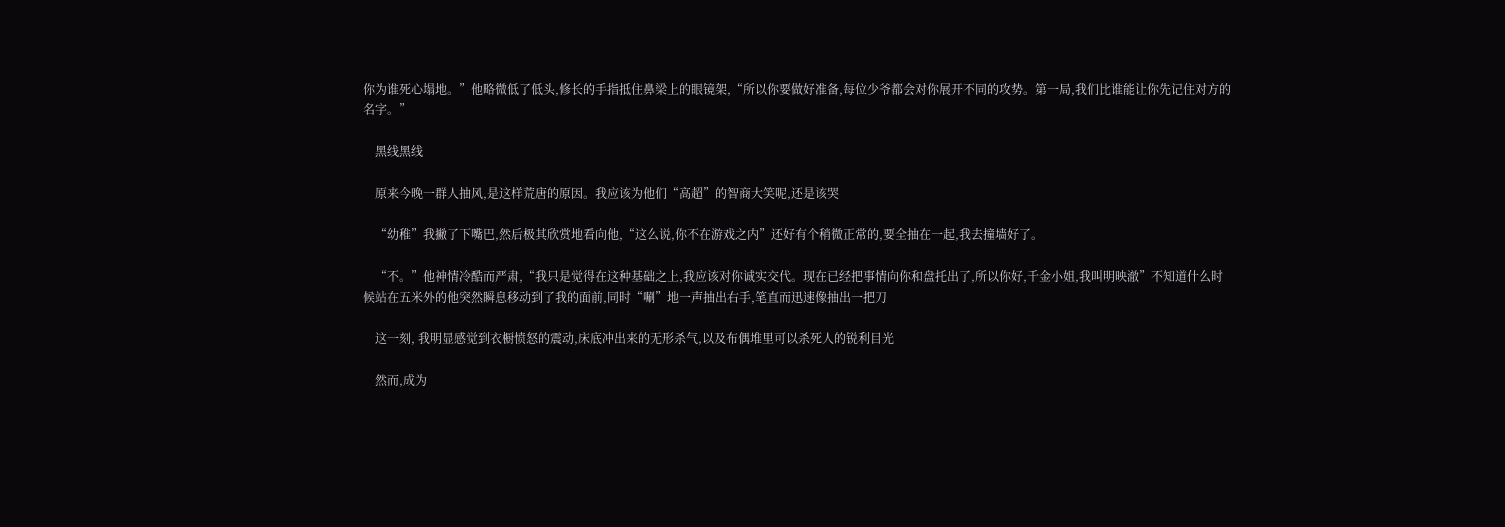你为谁死心塌地。”他略微低了低头,修长的手指抵住鼻梁上的眼镜架,“所以你要做好准备,每位少爷都会对你展开不同的攻势。第一局,我们比谁能让你先记住对方的名字。”

    黑线黑线

    原来今晚一群人抽风,是这样荒唐的原因。我应该为他们“高超”的智商大笑呢,还是该哭

    “幼稚”我撇了下嘴巴,然后极其欣赏地看向他,“这么说,你不在游戏之内”还好有个稍微正常的,要全抽在一起,我去撞墙好了。

    “不。”他神情冷酷而严肃,“我只是觉得在这种基础之上,我应该对你诚实交代。现在已经把事情向你和盘托出了,所以你好,千金小姐,我叫明映澈”不知道什么时候站在五米外的他突然瞬息移动到了我的面前,同时“唰”地一声抽出右手,笔直而迅速像抽出一把刀

    这一刻, 我明显感觉到衣橱愤怒的震动,床底冲出来的无形杀气,以及布偶堆里可以杀死人的锐利目光

    然而,成为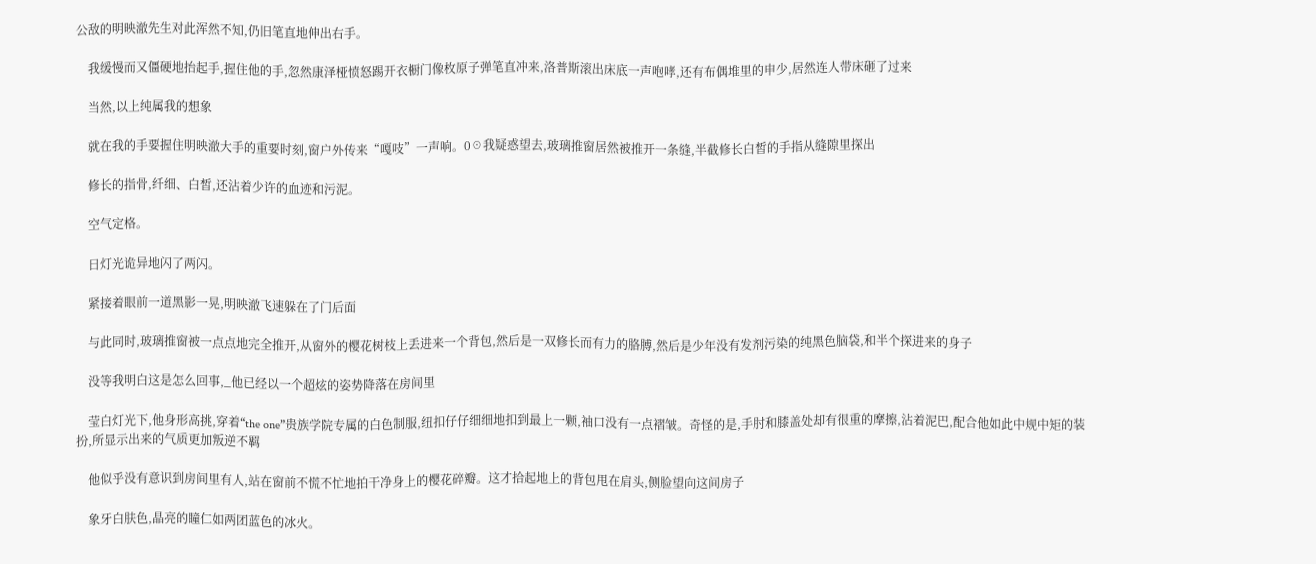公敌的明映澈先生对此浑然不知,仍旧笔直地伸出右手。

    我缓慢而又僵硬地抬起手,握住他的手,忽然康泽桠愤怒踢开衣橱门像枚原子弹笔直冲来,洛普斯滚出床底一声咆哮,还有布偶堆里的申少,居然连人带床砸了过来

    当然,以上纯属我的想象

    就在我的手要握住明映澈大手的重要时刻,窗户外传来“嘎吱”一声响。0☉我疑惑望去,玻璃推窗居然被推开一条缝,半截修长白皙的手指从缝隙里探出

    修长的指骨,纤细、白皙,还沾着少许的血迹和污泥。

    空气定格。

    日灯光诡异地闪了两闪。

    紧接着眼前一道黑影一晃,明映澈飞速躲在了门后面

    与此同时,玻璃推窗被一点点地完全推开,从窗外的樱花树枝上丢进来一个背包,然后是一双修长而有力的胳膊,然后是少年没有发剂污染的纯黑色脑袋,和半个探进来的身子

    没等我明白这是怎么回事,_他已经以一个超炫的姿势降落在房间里

    莹白灯光下,他身形高挑,穿着“the one”贵族学院专属的白色制服,纽扣仔仔细细地扣到最上一颗,袖口没有一点褶皱。奇怪的是,手肘和膝盖处却有很重的摩擦,沾着泥巴,配合他如此中规中矩的装扮,所显示出来的气质更加叛逆不羁

    他似乎没有意识到房间里有人,站在窗前不慌不忙地拍干净身上的樱花碎瓣。这才拾起地上的背包甩在肩头,侧脸望向这间房子

    象牙白肤色,晶亮的瞳仁如两团蓝色的冰火。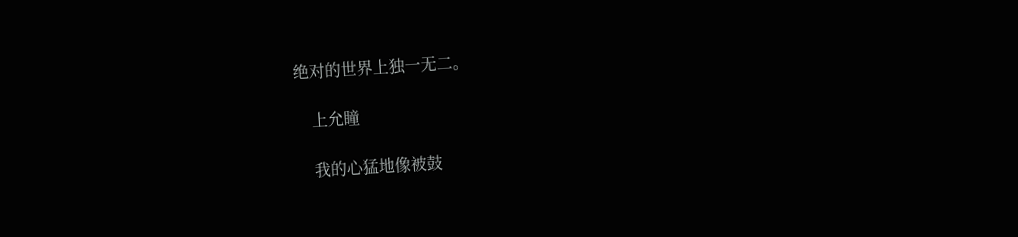绝对的世界上独一无二。

    上允瞳

    我的心猛地像被鼓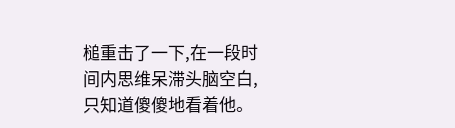槌重击了一下,在一段时间内思维呆滞头脑空白,只知道傻傻地看着他。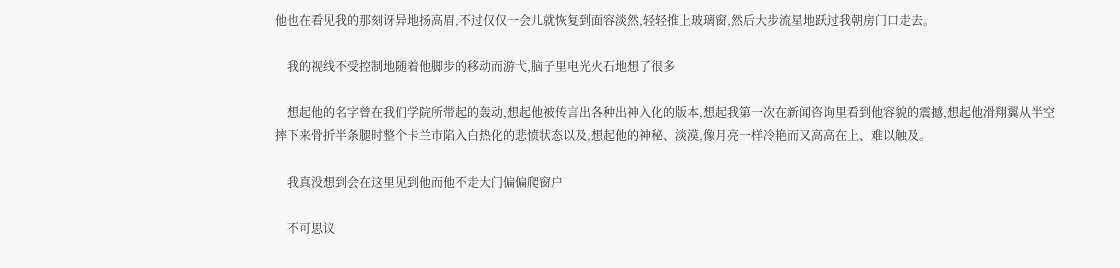他也在看见我的那刻讶异地扬高眉,不过仅仅一会儿就恢复到面容淡然,轻轻推上玻璃窗,然后大步流星地跃过我朝房门口走去。

    我的视线不受控制地随着他脚步的移动而游弋,脑子里电光火石地想了很多

    想起他的名字曾在我们学院所带起的轰动,想起他被传言出各种出神入化的版本,想起我第一次在新闻咨询里看到他容貌的震撼,想起他滑翔翼从半空摔下来骨折半条腿时整个卡兰市陷入白热化的悲愤状态以及,想起他的神秘、淡漠,像月亮一样冷艳而又高高在上、难以触及。

    我真没想到会在这里见到他而他不走大门偏偏爬窗户

    不可思议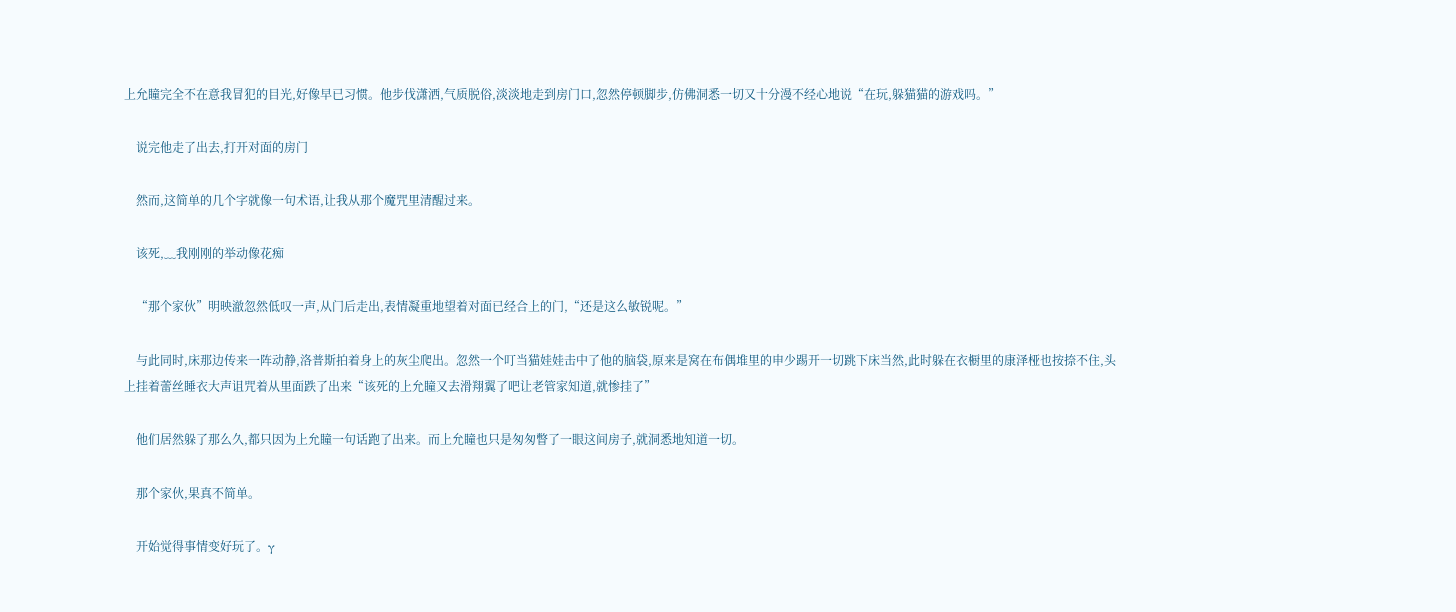上允瞳完全不在意我冒犯的目光,好像早已习惯。他步伐潇洒,气质脱俗,淡淡地走到房门口,忽然停顿脚步,仿佛洞悉一切又十分漫不经心地说“在玩,躲猫猫的游戏吗。”

    说完他走了出去,打开对面的房门

    然而,这简单的几个字就像一句术语,让我从那个魔咒里清醒过来。

    该死,﹏我刚刚的举动像花痴

    “那个家伙”明映澈忽然低叹一声,从门后走出,表情凝重地望着对面已经合上的门,“还是这么敏锐呢。”

    与此同时,床那边传来一阵动静,洛普斯拍着身上的灰尘爬出。忽然一个叮当猫娃娃击中了他的脑袋,原来是窝在布偶堆里的申少踢开一切跳下床当然,此时躲在衣橱里的康泽桠也按捺不住,头上挂着蕾丝睡衣大声诅咒着从里面跌了出来“该死的上允瞳又去滑翔翼了吧让老管家知道,就惨挂了”

    他们居然躲了那么久,都只因为上允瞳一句话跑了出来。而上允瞳也只是匆匆瞥了一眼这间房子,就洞悉地知道一切。

    那个家伙,果真不简单。

    开始觉得事情变好玩了。γ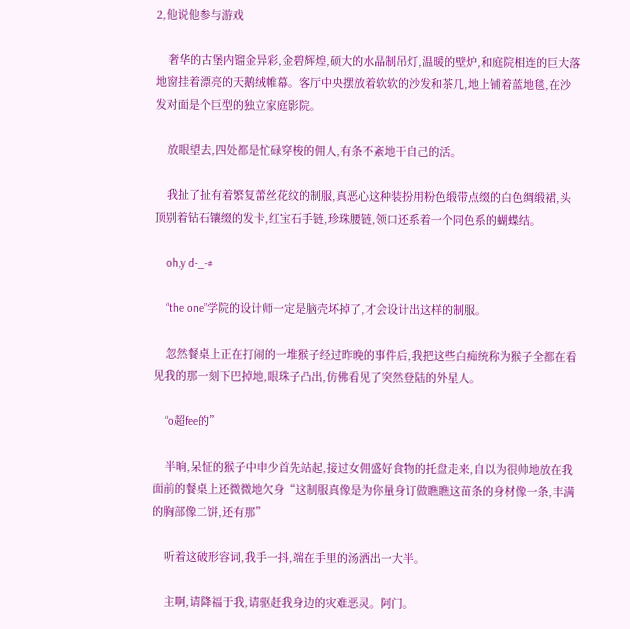2,他说他参与游戏

    奢华的古堡内镏金异彩,金碧辉煌,硕大的水晶制吊灯,温暖的壁炉,和庭院相连的巨大落地窗挂着漂亮的天鹅绒帷幕。客厅中央摆放着软软的沙发和茶几,地上铺着蓝地毯,在沙发对面是个巨型的独立家庭影院。

    放眼望去,四处都是忙碌穿梭的佣人,有条不紊地干自己的活。

    我扯了扯有着繁复蕾丝花纹的制服,真恶心这种装扮用粉色缎带点缀的白色绸缎裙,头顶别着钻石镶缀的发卡,红宝石手链,珍珠腰链,领口还系着一个同色系的蝴蝶结。

    oh,y d-_-#

    “the one”学院的设计师一定是脑壳坏掉了,才会设计出这样的制服。

    忽然餐桌上正在打闹的一堆猴子经过昨晚的事件后,我把这些白痴统称为猴子全都在看见我的那一刻下巴掉地,眼珠子凸出,仿佛看见了突然登陆的外星人。

    “o超fee的”

    半晌,呆怔的猴子中申少首先站起,接过女佣盛好食物的托盘走来,自以为很帅地放在我面前的餐桌上还微微地欠身“这制服真像是为你量身订做瞧瞧这苗条的身材像一条,丰满的胸部像二饼,还有那”

    听着这破形容词,我手一抖,端在手里的汤洒出一大半。

    主啊,请降福于我,请驱赶我身边的灾难恶灵。阿门。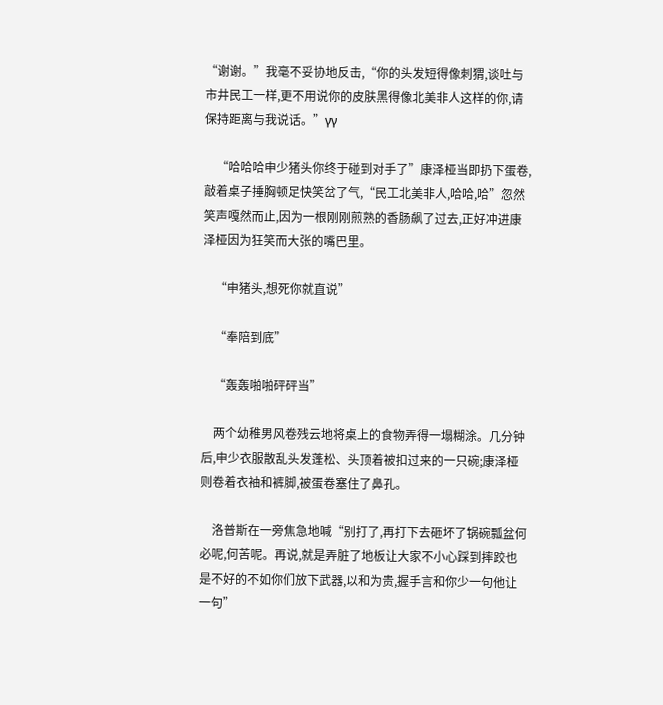“谢谢。”我毫不妥协地反击,“你的头发短得像刺猬,谈吐与市井民工一样,更不用说你的皮肤黑得像北美非人这样的你,请保持距离与我说话。”γγ

    “哈哈哈申少猪头你终于碰到对手了”康泽桠当即扔下蛋卷,敲着桌子捶胸顿足快笑岔了气,“民工北美非人,哈哈,哈”忽然笑声嘎然而止,因为一根刚刚煎熟的香肠飙了过去,正好冲进康泽桠因为狂笑而大张的嘴巴里。

    “申猪头,想死你就直说”

    “奉陪到底”

    “轰轰啪啪砰砰当”

    两个幼稚男风卷残云地将桌上的食物弄得一塌糊涂。几分钟后,申少衣服散乱头发蓬松、头顶着被扣过来的一只碗;康泽桠则卷着衣袖和裤脚,被蛋卷塞住了鼻孔。

    洛普斯在一旁焦急地喊“别打了,再打下去砸坏了锅碗瓢盆何必呢,何苦呢。再说,就是弄脏了地板让大家不小心踩到摔跤也是不好的不如你们放下武器,以和为贵,握手言和你少一句他让一句”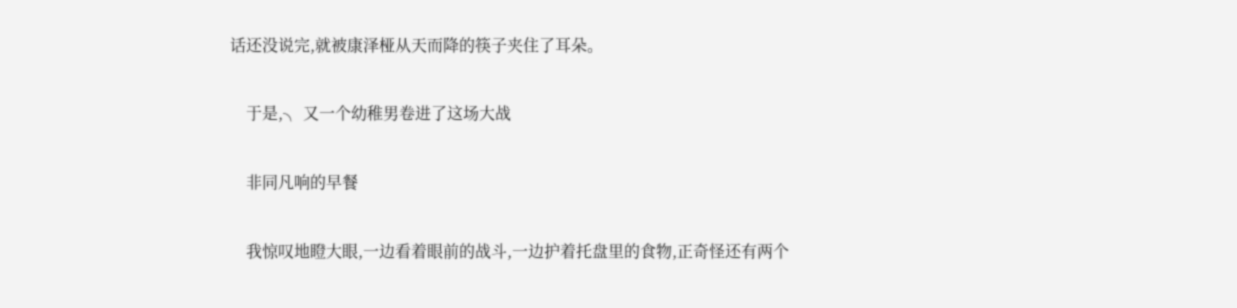话还没说完,就被康泽桠从天而降的筷子夹住了耳朵。

    于是,╮ 又一个幼稚男卷进了这场大战

    非同凡响的早餐

    我惊叹地瞪大眼,一边看着眼前的战斗,一边护着托盘里的食物,正奇怪还有两个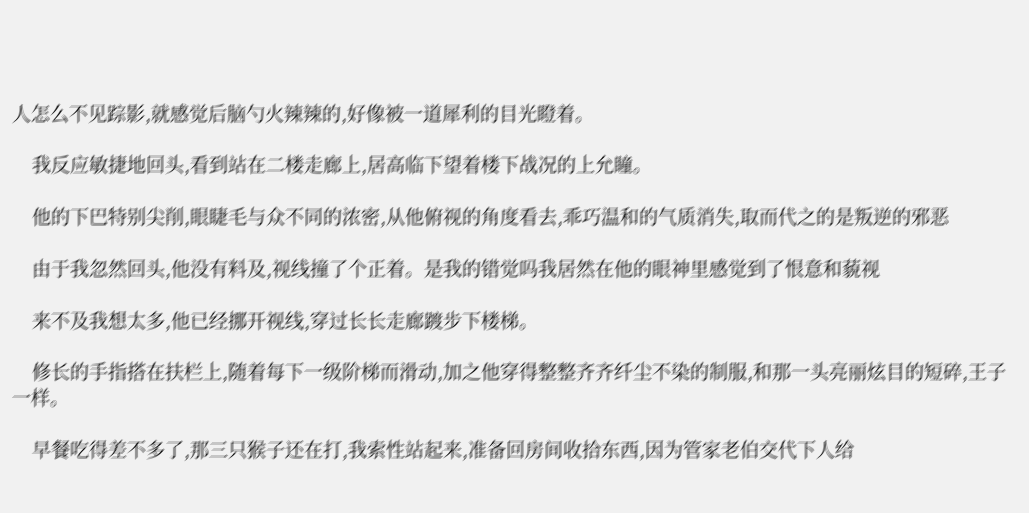人怎么不见踪影,就感觉后脑勺火辣辣的,好像被一道犀利的目光瞪着。

    我反应敏捷地回头,看到站在二楼走廊上,居高临下望着楼下战况的上允瞳。

    他的下巴特别尖削,眼睫毛与众不同的浓密,从他俯视的角度看去,乖巧温和的气质消失,取而代之的是叛逆的邪恶

    由于我忽然回头,他没有料及,视线撞了个正着。是我的错觉吗我居然在他的眼神里感觉到了恨意和藐视

    来不及我想太多,他已经挪开视线,穿过长长走廊踱步下楼梯。

    修长的手指搭在扶栏上,随着每下一级阶梯而滑动,加之他穿得整整齐齐纤尘不染的制服,和那一头亮丽炫目的短碎,王子一样。

    早餐吃得差不多了,那三只猴子还在打,我索性站起来,准备回房间收拾东西,因为管家老伯交代下人给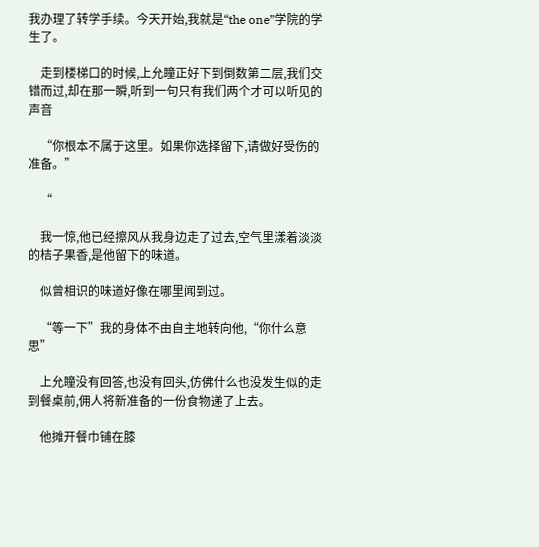我办理了转学手续。今天开始,我就是“the one”学院的学生了。

    走到楼梯口的时候,上允瞳正好下到倒数第二层,我们交错而过,却在那一瞬,听到一句只有我们两个才可以听见的声音

    “你根本不属于这里。如果你选择留下,请做好受伤的准备。”

    “

    我一惊,他已经擦风从我身边走了过去,空气里漾着淡淡的桔子果香,是他留下的味道。

    似曾相识的味道好像在哪里闻到过。

    “等一下”我的身体不由自主地转向他,“你什么意思”

    上允瞳没有回答,也没有回头,仿佛什么也没发生似的走到餐桌前,佣人将新准备的一份食物递了上去。

    他摊开餐巾铺在膝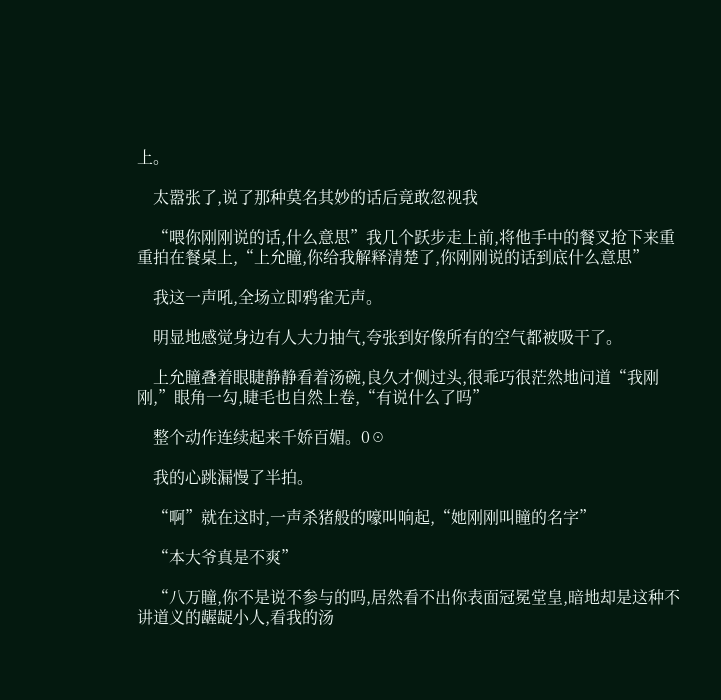上。

    太嚣张了,说了那种莫名其妙的话后竟敢忽视我

    “喂你刚刚说的话,什么意思”我几个跃步走上前,将他手中的餐叉抢下来重重拍在餐桌上,“上允瞳,你给我解释清楚了,你刚刚说的话到底什么意思”

    我这一声吼,全场立即鸦雀无声。

    明显地感觉身边有人大力抽气,夸张到好像所有的空气都被吸干了。

    上允瞳叠着眼睫静静看着汤碗,良久才侧过头,很乖巧很茫然地问道“我刚刚,”眼角一勾,睫毛也自然上卷,“有说什么了吗”

    整个动作连续起来千娇百媚。0☉

    我的心跳漏慢了半拍。

    “啊”就在这时,一声杀猪般的嚎叫响起,“她刚刚叫瞳的名字”

    “本大爷真是不爽”

    “八万瞳,你不是说不参与的吗,居然看不出你表面冠冕堂皇,暗地却是这种不讲道义的龌龊小人,看我的汤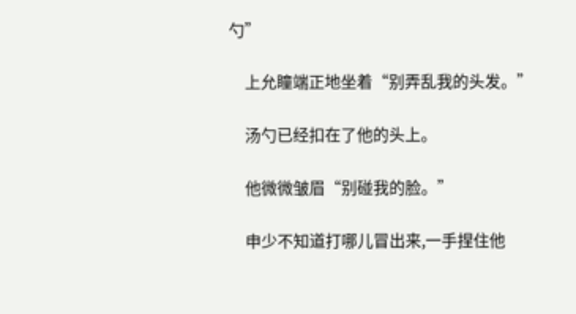勺”

    上允瞳端正地坐着“别弄乱我的头发。”

    汤勺已经扣在了他的头上。

    他微微皱眉“别碰我的脸。”

    申少不知道打哪儿冒出来,一手捏住他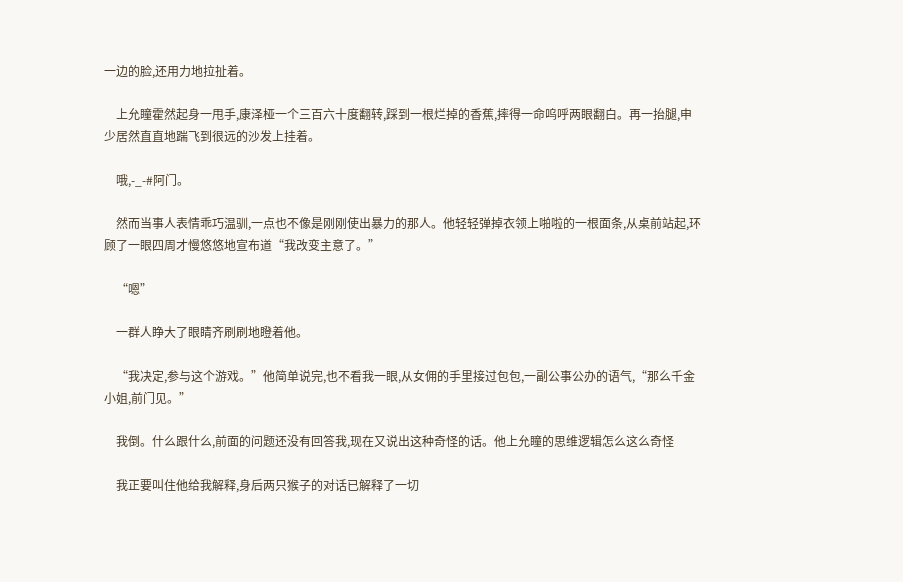一边的脸,还用力地拉扯着。

    上允瞳霍然起身一甩手,康泽桠一个三百六十度翻转,踩到一根烂掉的香蕉,摔得一命呜呼两眼翻白。再一抬腿,申少居然直直地踹飞到很远的沙发上挂着。

    哦,-_-#阿门。

    然而当事人表情乖巧温驯,一点也不像是刚刚使出暴力的那人。他轻轻弹掉衣领上啪啦的一根面条,从桌前站起,环顾了一眼四周才慢悠悠地宣布道“我改变主意了。”

    “嗯”

    一群人睁大了眼睛齐刷刷地瞪着他。

    “我决定,参与这个游戏。”他简单说完,也不看我一眼,从女佣的手里接过包包,一副公事公办的语气,“那么千金小姐,前门见。”

    我倒。什么跟什么,前面的问题还没有回答我,现在又说出这种奇怪的话。他上允瞳的思维逻辑怎么这么奇怪

    我正要叫住他给我解释,身后两只猴子的对话已解释了一切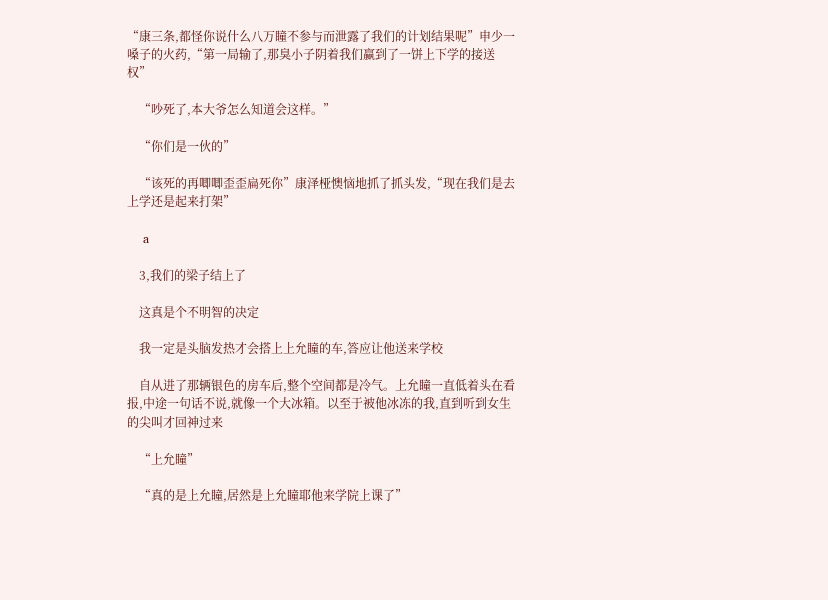“康三条,都怪你说什么八万瞳不参与而泄露了我们的计划结果呢”申少一嗓子的火药,“第一局输了,那臭小子阴着我们赢到了一饼上下学的接送权”

    “吵死了,本大爷怎么知道会这样。”

    “你们是一伙的”

    “该死的再唧唧歪歪扁死你”康泽桠懊恼地抓了抓头发,“现在我们是去上学还是起来打架”

    a

    3,我们的梁子结上了

    这真是个不明智的决定

    我一定是头脑发热才会搭上上允瞳的车,答应让他送来学校

    自从进了那辆银色的房车后,整个空间都是冷气。上允瞳一直低着头在看报,中途一句话不说,就像一个大冰箱。以至于被他冰冻的我,直到听到女生的尖叫才回神过来

    “上允瞳”

    “真的是上允瞳,居然是上允瞳耶他来学院上课了”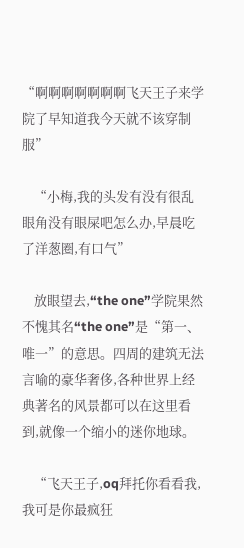“啊啊啊啊啊啊啊飞天王子来学院了早知道我今天就不该穿制服”

    “小梅,我的头发有没有很乱眼角没有眼屎吧怎么办,早晨吃了洋葱圈,有口气”

    放眼望去,“the one”学院果然不愧其名“the one”是“第一、唯一”的意思。四周的建筑无法言喻的豪华奢侈,各种世界上经典著名的风景都可以在这里看到,就像一个缩小的迷你地球。

    “飞天王子,oq拜托你看看我,我可是你最疯狂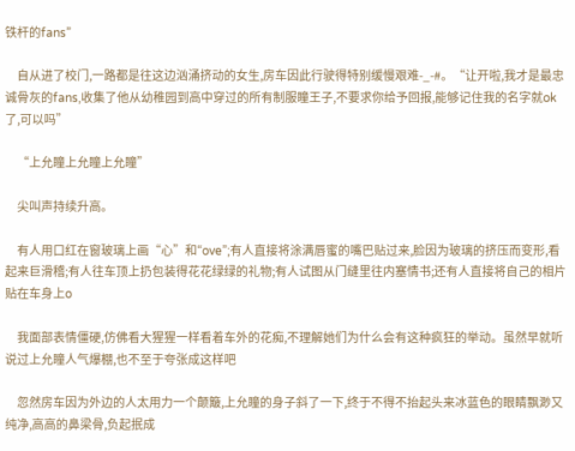铁杆的fans”

    自从进了校门,一路都是往这边汹涌挤动的女生,房车因此行驶得特别缓慢艰难-_-#。“让开啦,我才是最忠诚骨灰的fans,收集了他从幼稚园到高中穿过的所有制服瞳王子,不要求你给予回报,能够记住我的名字就ok了,可以吗”

    “上允瞳上允瞳上允瞳”

    尖叫声持续升高。

    有人用口红在窗玻璃上画“心”和“ove”;有人直接将涂满唇蜜的嘴巴贴过来,脸因为玻璃的挤压而变形,看起来巨滑稽;有人往车顶上扔包装得花花绿绿的礼物;有人试图从门缝里往内塞情书;还有人直接将自己的相片贴在车身上o

    我面部表情僵硬,仿佛看大猩猩一样看着车外的花痴,不理解她们为什么会有这种疯狂的举动。虽然早就听说过上允瞳人气爆棚,也不至于夸张成这样吧

    忽然房车因为外边的人太用力一个颠簸,上允瞳的身子斜了一下,终于不得不抬起头来冰蓝色的眼睛飘渺又纯净,高高的鼻梁骨,负起抿成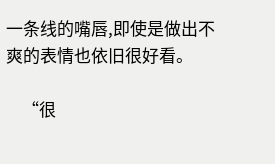一条线的嘴唇,即使是做出不爽的表情也依旧很好看。

    “很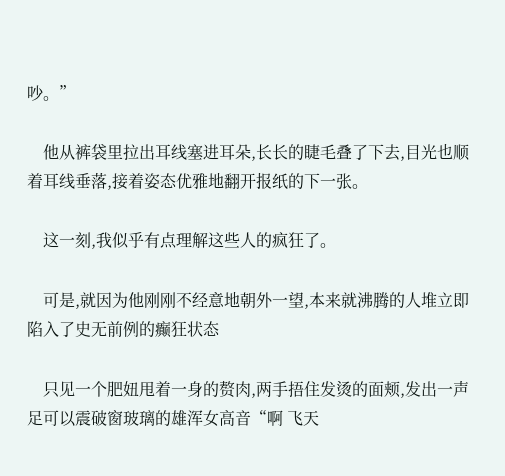吵。”

    他从裤袋里拉出耳线塞进耳朵,长长的睫毛叠了下去,目光也顺着耳线垂落,接着姿态优雅地翻开报纸的下一张。

    这一刻,我似乎有点理解这些人的疯狂了。

    可是,就因为他刚刚不经意地朝外一望,本来就沸腾的人堆立即陷入了史无前例的癫狂状态

    只见一个肥妞甩着一身的赘肉,两手捂住发烫的面颊,发出一声足可以震破窗玻璃的雄浑女高音“啊 飞天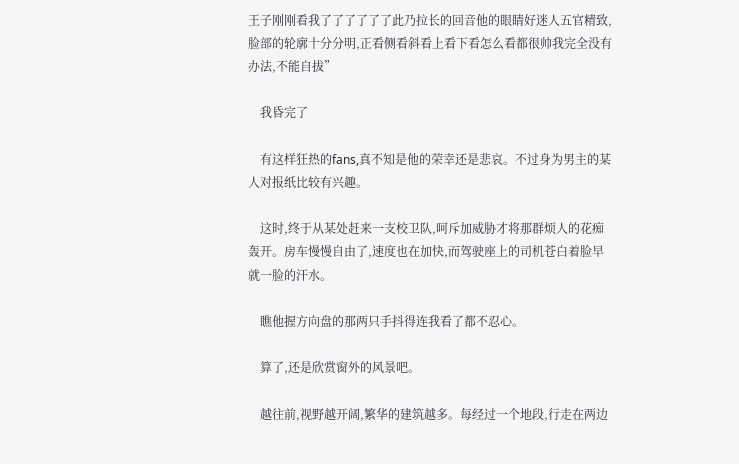王子刚刚看我了了了了了了此乃拉长的回音他的眼睛好迷人五官精致,脸部的轮廓十分分明,正看侧看斜看上看下看怎么看都很帅我完全没有办法,不能自拔”

    我昏完了

    有这样狂热的fans,真不知是他的荣幸还是悲哀。不过身为男主的某人对报纸比较有兴趣。

    这时,终于从某处赶来一支校卫队,呵斥加威胁才将那群烦人的花痴轰开。房车慢慢自由了,速度也在加快,而驾驶座上的司机苍白着脸早就一脸的汗水。

    瞧他握方向盘的那两只手抖得连我看了都不忍心。

    算了,还是欣赏窗外的风景吧。

    越往前,视野越开阔,繁华的建筑越多。每经过一个地段,行走在两边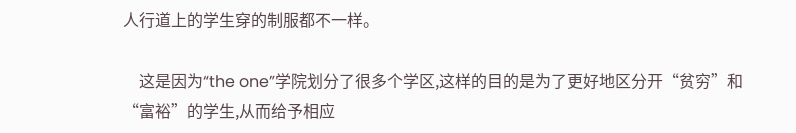人行道上的学生穿的制服都不一样。

    这是因为“the one”学院划分了很多个学区,这样的目的是为了更好地区分开“贫穷”和“富裕”的学生,从而给予相应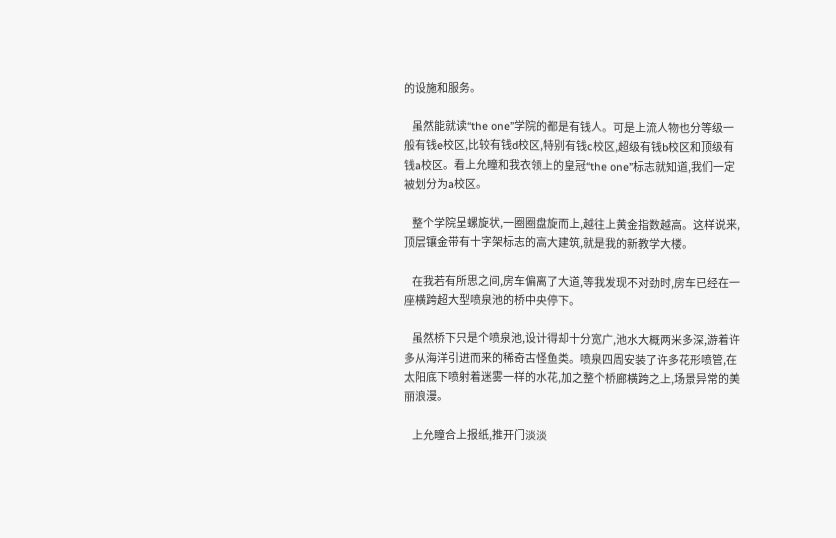的设施和服务。

    虽然能就读“the one”学院的都是有钱人。可是上流人物也分等级一般有钱e校区,比较有钱d校区,特别有钱c校区,超级有钱b校区和顶级有钱a校区。看上允瞳和我衣领上的皇冠“the one”标志就知道,我们一定被划分为a校区。

    整个学院呈螺旋状,一圈圈盘旋而上,越往上黄金指数越高。这样说来,顶层镶金带有十字架标志的高大建筑,就是我的新教学大楼。

    在我若有所思之间,房车偏离了大道,等我发现不对劲时,房车已经在一座横跨超大型喷泉池的桥中央停下。

    虽然桥下只是个喷泉池,设计得却十分宽广,池水大概两米多深,游着许多从海洋引进而来的稀奇古怪鱼类。喷泉四周安装了许多花形喷管,在太阳底下喷射着迷雾一样的水花,加之整个桥廊横跨之上,场景异常的美丽浪漫。

    上允瞳合上报纸,推开门淡淡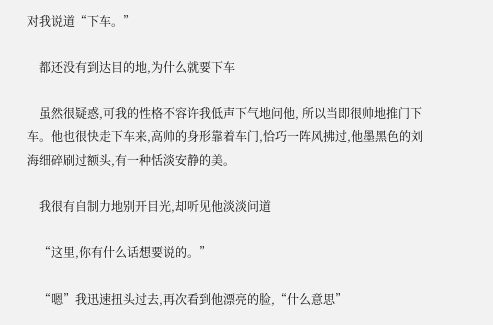对我说道“下车。”

    都还没有到达目的地,为什么就要下车

    虽然很疑惑,可我的性格不容许我低声下气地问他, 所以当即很帅地推门下车。他也很快走下车来,高帅的身形靠着车门,恰巧一阵风拂过,他墨黑色的刘海细碎刷过额头,有一种恬淡安静的美。

    我很有自制力地别开目光,却听见他淡淡问道

    “这里,你有什么话想要说的。”

    “嗯”我迅速扭头过去,再次看到他漂亮的脸,“什么意思”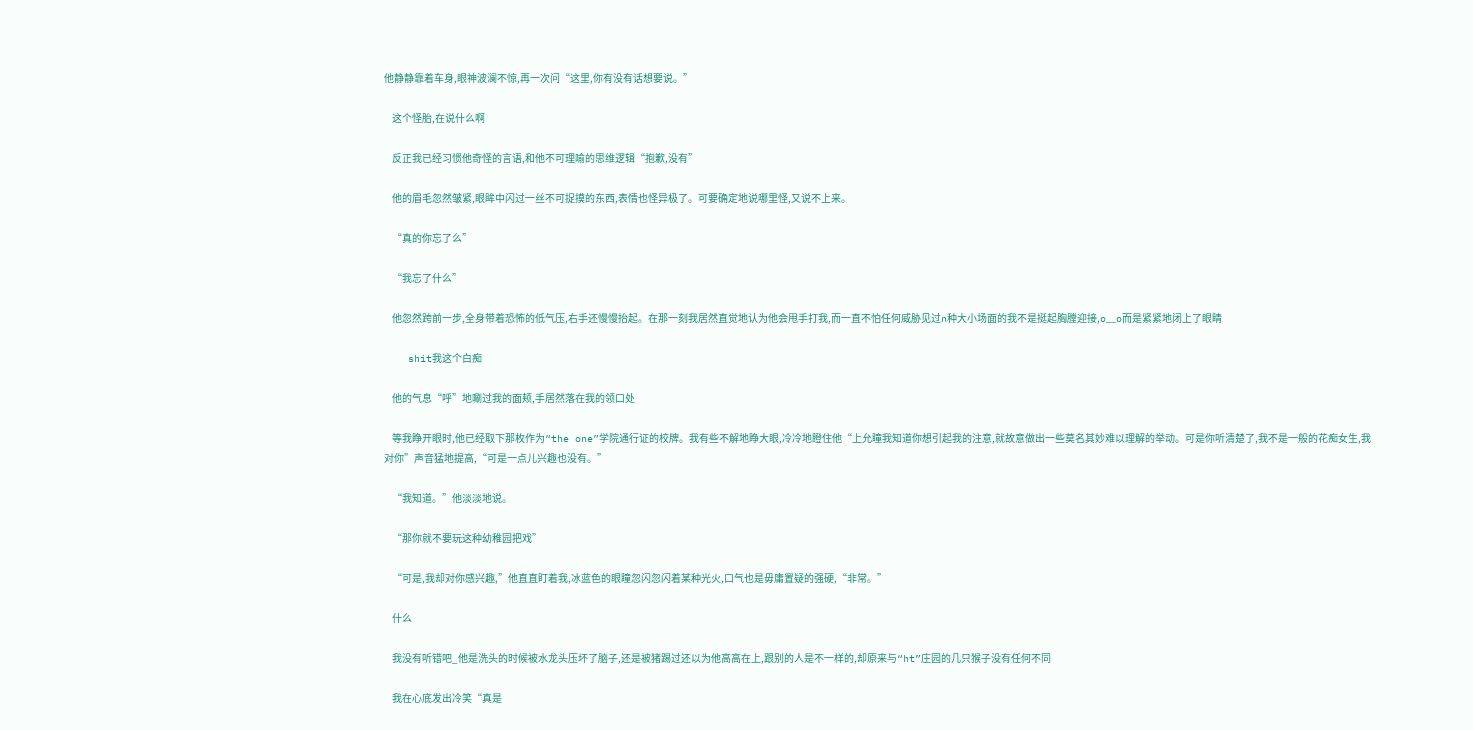他静静靠着车身,眼神波澜不惊,再一次问“这里,你有没有话想要说。”

    这个怪胎,在说什么啊

    反正我已经习惯他奇怪的言语,和他不可理喻的思维逻辑“抱歉,没有”

    他的眉毛忽然皱紧,眼眸中闪过一丝不可捉摸的东西,表情也怪异极了。可要确定地说哪里怪,又说不上来。

    “真的你忘了么”

    “我忘了什么”

    他忽然跨前一步,全身带着恐怖的低气压,右手还慢慢抬起。在那一刻我居然直觉地认为他会甩手打我,而一直不怕任何威胁见过n种大小场面的我不是挺起胸膛迎接,o﹏o而是紧紧地闭上了眼睛

    shit我这个白痴

    他的气息“呼”地唰过我的面颊,手居然落在我的领口处

    等我睁开眼时,他已经取下那枚作为“the one”学院通行证的校牌。我有些不解地睁大眼,冷冷地瞪住他“上允瞳我知道你想引起我的注意,就故意做出一些莫名其妙难以理解的举动。可是你听清楚了,我不是一般的花痴女生,我对你”声音猛地提高,“可是一点儿兴趣也没有。”

    “我知道。”他淡淡地说。

    “那你就不要玩这种幼稚园把戏”

    “可是,我却对你感兴趣,”他直直盯着我,冰蓝色的眼瞳忽闪忽闪着某种光火,口气也是毋庸置疑的强硬,“非常。”

    什么

    我没有听错吧_他是洗头的时候被水龙头压坏了脑子,还是被猪踢过还以为他高高在上,跟别的人是不一样的,却原来与“ht”庄园的几只猴子没有任何不同

    我在心底发出冷笑“真是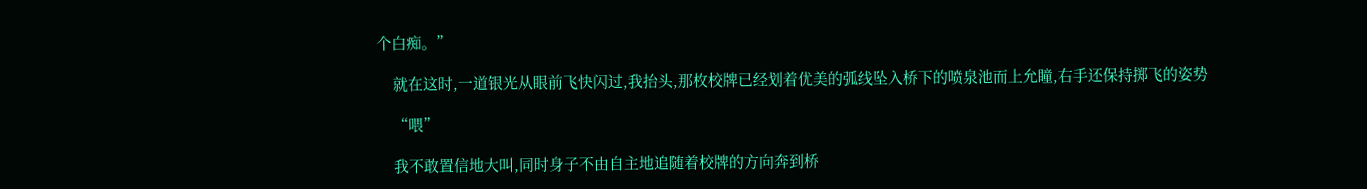个白痴。”

    就在这时,一道银光从眼前飞快闪过,我抬头,那枚校牌已经划着优美的弧线坠入桥下的喷泉池而上允瞳,右手还保持掷飞的姿势

    “喂”

    我不敢置信地大叫,同时身子不由自主地追随着校牌的方向奔到桥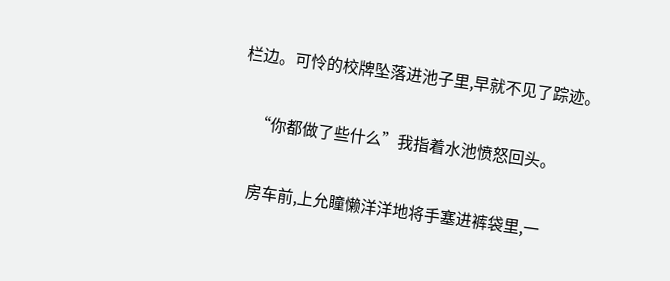栏边。可怜的校牌坠落进池子里,早就不见了踪迹。

    “你都做了些什么”我指着水池愤怒回头。

    房车前,上允瞳懒洋洋地将手塞进裤袋里,一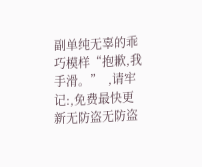副单纯无辜的乖巧模样“抱歉,我手滑。”  ,请牢记:,免费最快更新无防盗无防盗